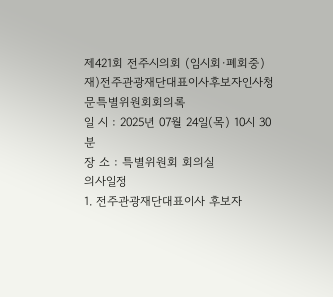제421회 전주시의회 (임시회·폐회중)
재)전주관광재단대표이사후보자인사청문특별위원회회의록
일 시 : 2025년 07월 24일(목) 10시 30분
장 소 : 특별위원회 회의실
의사일정
1. 전주관광재단대표이사 후보자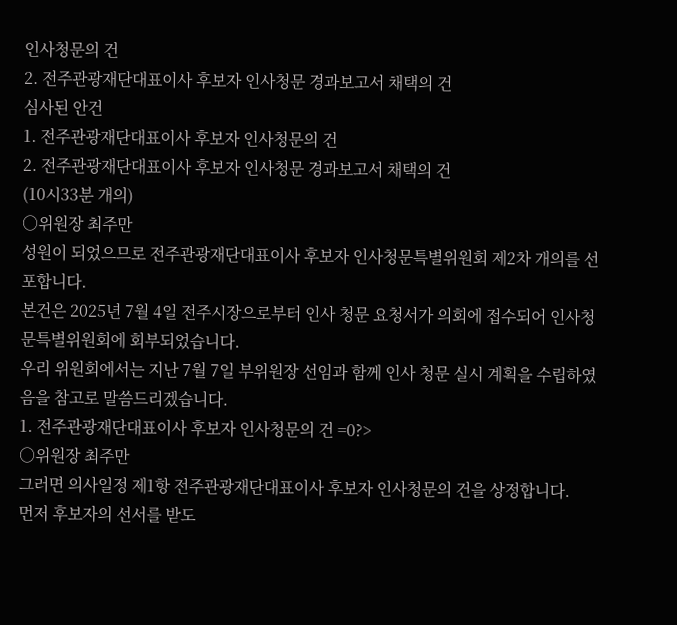인사청문의 건
2. 전주관광재단대표이사 후보자 인사청문 경과보고서 채택의 건
심사된 안건
1. 전주관광재단대표이사 후보자 인사청문의 건
2. 전주관광재단대표이사 후보자 인사청문 경과보고서 채택의 건
(10시33분 개의)
○위원장 최주만
성원이 되었으므로 전주관광재단대표이사 후보자 인사청문특별위원회 제2차 개의를 선포합니다.
본건은 2025년 7월 4일 전주시장으로부터 인사 청문 요청서가 의회에 접수되어 인사청문특별위원회에 회부되었습니다.
우리 위원회에서는 지난 7월 7일 부위원장 선임과 함께 인사 청문 실시 계획을 수립하였음을 참고로 말씀드리겠습니다.
1. 전주관광재단대표이사 후보자 인사청문의 건 =0?>
○위원장 최주만
그러면 의사일정 제1항 전주관광재단대표이사 후보자 인사청문의 건을 상정합니다.
먼저 후보자의 선서를 받도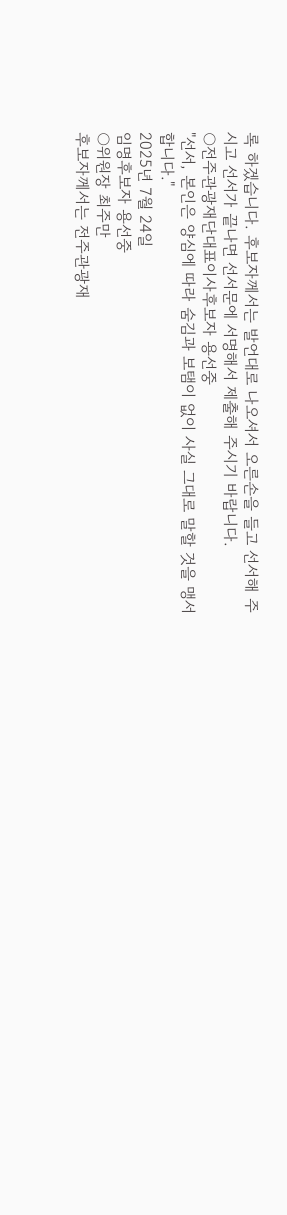록 하겠습니다. 후보자께서는 발언대로 나오셔서 오른손을 들고 선서해 주시고 선서가 끝나면 선서문에 서명해서 제출해 주시기 바랍니다.
○전주관광재단대표이사후보자 용선중
"선서, 본인은 양심에 따라 숨김과 보탬이 없이 사실 그대로 말할 것을 맹서합니다."
2025년 7월 24일
임명후보자 용선중
○위원장 최주만
후보자께서는 전주관광재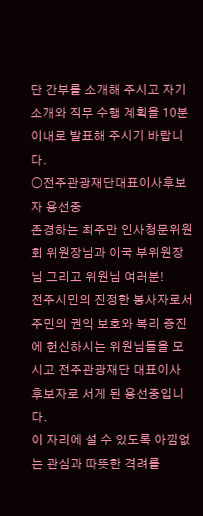단 간부를 소개해 주시고 자기소개와 직무 수행 계획을 10분 이내로 발표해 주시기 바랍니다.
○전주관광재단대표이사후보자 용선중
존경하는 최주만 인사청문위원회 위원장님과 이국 부위원장님 그리고 위원님 여러분!
전주시민의 진정한 봉사자로서 주민의 권익 보호와 복리 증진에 헌신하시는 위원님들을 모시고 전주관광재단 대표이사 후보자로 서게 된 용선중입니다.
이 자리에 설 수 있도록 아낌없는 관심과 따뜻한 격려를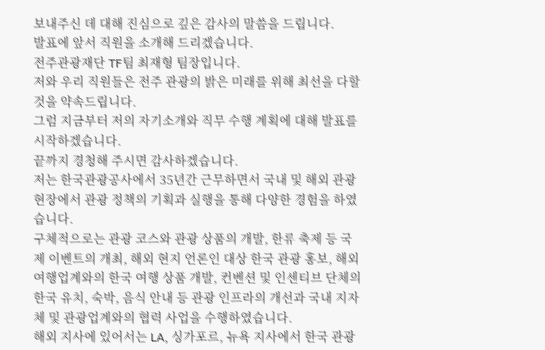보내주신 데 대해 진심으로 깊은 감사의 말씀을 드립니다.
발표에 앞서 직원을 소개해 드리겠습니다.
전주관광재단 TF팀 최재형 팀장입니다.
저와 우리 직원들은 전주 관광의 밝은 미래를 위해 최선을 다할 것을 약속드립니다.
그럼 지금부터 저의 자기소개와 직무 수행 계획에 대해 발표를 시작하겠습니다.
끝까지 경청해 주시면 감사하겠습니다.
저는 한국관광공사에서 35년간 근무하면서 국내 및 해외 관광 현장에서 관광 정책의 기획과 실행을 통해 다양한 경험을 하였습니다.
구체적으로는 관광 코스와 관광 상품의 개발, 한류 축제 등 국제 이벤트의 개최, 해외 현지 언론인 대상 한국 관광 홍보, 해외 여행업계와의 한국 여행 상품 개발, 컨벤션 및 인센티브 단체의 한국 유치, 숙박, 음식 안내 등 관광 인프라의 개선과 국내 지자체 및 관광업계와의 협력 사업을 수행하였습니다.
해외 지사에 있어서는 LA, 싱가포르, 뉴욕 지사에서 한국 관광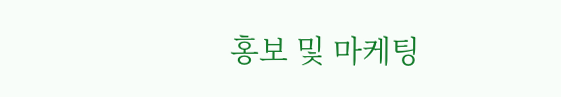홍보 및 마케팅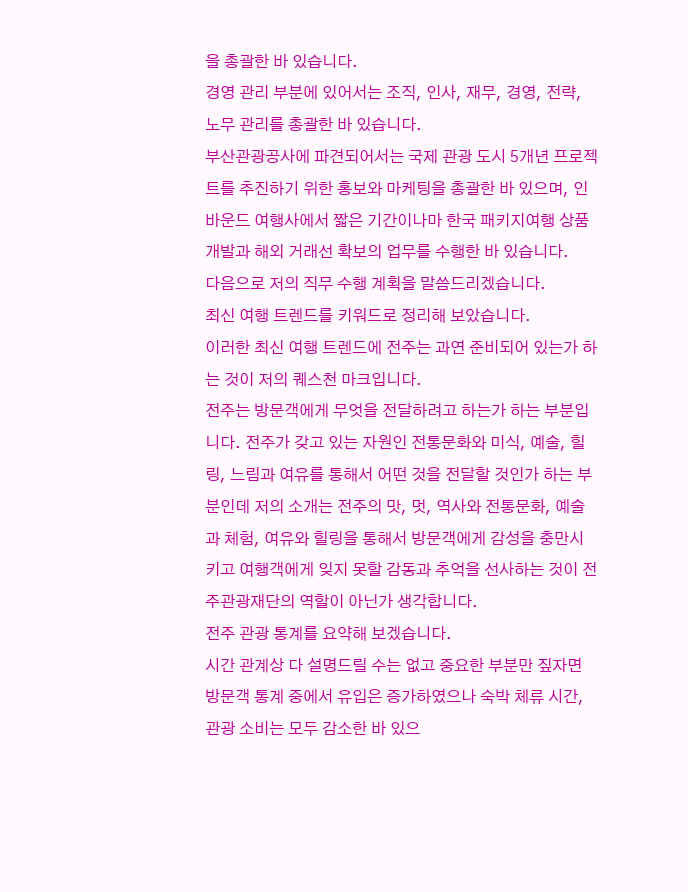을 총괄한 바 있습니다.
경영 관리 부분에 있어서는 조직, 인사, 재무, 경영, 전략, 노무 관리를 총괄한 바 있습니다.
부산관광공사에 파견되어서는 국제 관광 도시 5개년 프로젝트를 추진하기 위한 홍보와 마케팅을 총괄한 바 있으며, 인바운드 여행사에서 짧은 기간이나마 한국 패키지여행 상품 개발과 해외 거래선 확보의 업무를 수행한 바 있습니다.
다음으로 저의 직무 수행 계획을 말씀드리겠습니다.
최신 여행 트렌드를 키워드로 정리해 보았습니다.
이러한 최신 여행 트렌드에 전주는 과연 준비되어 있는가 하는 것이 저의 퀘스천 마크입니다.
전주는 방문객에게 무엇을 전달하려고 하는가 하는 부분입니다. 전주가 갖고 있는 자원인 전통문화와 미식, 예술, 힐링, 느림과 여유를 통해서 어떤 것을 전달할 것인가 하는 부분인데 저의 소개는 전주의 맛, 멋, 역사와 전통문화, 예술과 체험, 여유와 힐링을 통해서 방문객에게 감성을 충만시키고 여행객에게 잊지 못할 감동과 추억을 선사하는 것이 전주관광재단의 역할이 아닌가 생각합니다.
전주 관광 통계를 요약해 보겠습니다.
시간 관계상 다 설명드릴 수는 없고 중요한 부분만 짚자면 방문객 통계 중에서 유입은 증가하였으나 숙박 체류 시간, 관광 소비는 모두 감소한 바 있으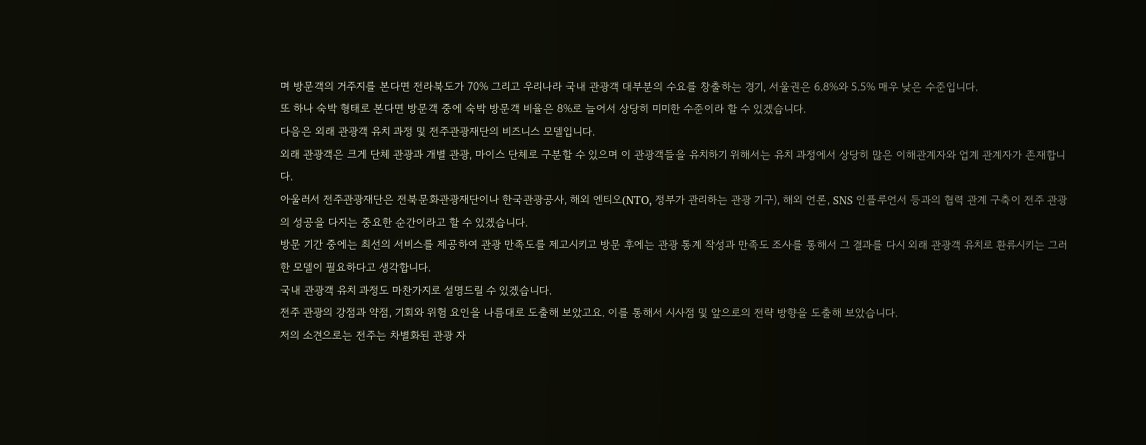며 방문객의 거주지를 본다면 전라북도가 70% 그리고 우리나라 국내 관광객 대부분의 수요를 창출하는 경기, 서울권은 6.8%와 5.5% 매우 낮은 수준입니다.
또 하나 숙박 형태로 본다면 방문객 중에 숙박 방문객 비율은 8%로 늘어서 상당히 미미한 수준이라 할 수 있겠습니다.
다음은 외래 관광객 유치 과정 및 전주관광재단의 비즈니스 모델입니다.
외래 관광객은 크게 단체 관광과 개별 관광, 마이스 단체로 구분할 수 있으며 이 관광객들을 유치하기 위해서는 유치 과정에서 상당히 많은 이해관계자와 업계 관계자가 존재합니다.
아울러서 전주관광재단은 전북문화관광재단이나 한국관광공사, 해외 엔티오(NTO, 정부가 관리하는 관광 기구), 해외 언론, SNS 인플루언서 등과의 협력 관계 구축이 전주 관광의 성공을 다지는 중요한 순간이라고 할 수 있겠습니다.
방문 기간 중에는 최선의 서비스를 제공하여 관광 만족도를 제고시키고 방문 후에는 관광 통계 작성과 만족도 조사를 통해서 그 결과를 다시 외래 관광객 유치로 환류시키는 그러한 모델이 필요하다고 생각합니다.
국내 관광객 유치 과정도 마찬가지로 설명드릴 수 있겠습니다.
전주 관광의 강점과 약점, 기회와 위험 요인을 나름대로 도출해 보았고요. 이를 통해서 시사점 및 앞으로의 전략 방향을 도출해 보았습니다.
저의 소견으로는 전주는 차별화된 관광 자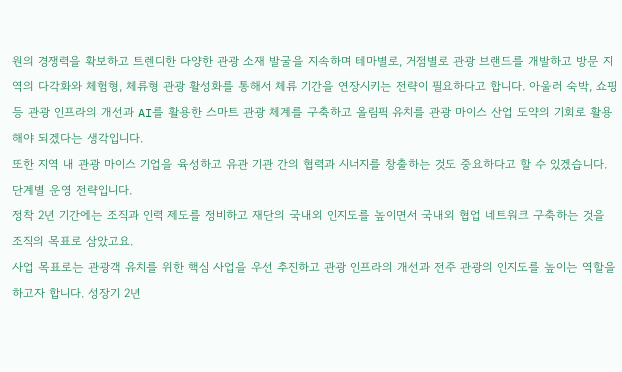원의 경쟁력을 확보하고 트렌디한 다양한 관광 소재 발굴을 지속하며 테마별로, 거점별로 관광 브랜드를 개발하고 방문 지역의 다각화와 체험형, 체류형 관광 활성화를 통해서 체류 기간을 연장시키는 전략이 필요하다고 합니다. 아울러 숙박, 쇼핑 등 관광 인프라의 개선과 AI를 활용한 스마트 관광 체계를 구축하고 올림픽 유치를 관광 마이스 산업 도약의 기회로 활용해야 되겠다는 생각입니다.
또한 지역 내 관광 마이스 기업을 육성하고 유관 기관 간의 협력과 시너지를 창출하는 것도 중요하다고 할 수 있겠습니다.
단계별 운영 전략입니다.
정착 2년 기간에는 조직과 인력 제도를 정비하고 재단의 국내외 인지도를 높이면서 국내외 협업 네트워크 구축하는 것을 조직의 목표로 삼았고요.
사업 목표로는 관광객 유치를 위한 핵심 사업을 우선 추진하고 관광 인프라의 개선과 전주 관광의 인지도를 높이는 역할을 하고자 합니다. 성장기 2년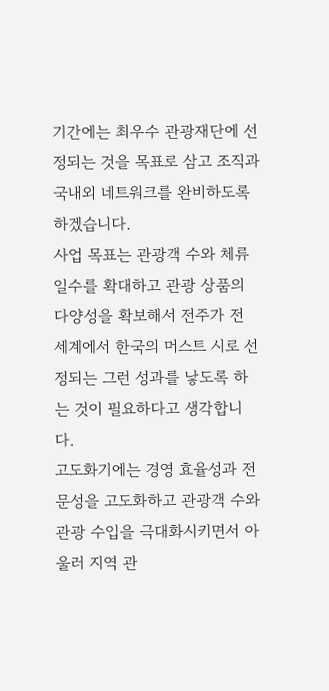기간에는 최우수 관광재단에 선정되는 것을 목표로 삼고 조직과 국내외 네트워크를 완비하도록 하겠습니다.
사업 목표는 관광객 수와 체류 일수를 확대하고 관광 상품의 다양성을 확보해서 전주가 전 세계에서 한국의 머스트 시로 선정되는 그런 성과를 낳도록 하는 것이 필요하다고 생각합니다.
고도화기에는 경영 효율성과 전문성을 고도화하고 관광객 수와 관광 수입을 극대화시키면서 아울러 지역 관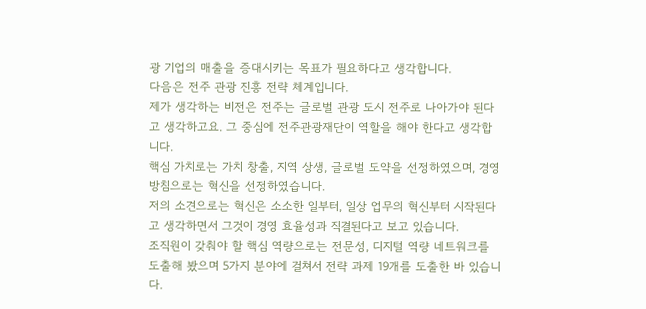광 기업의 매출을 증대시키는 목표가 필요하다고 생각합니다.
다음은 전주 관광 진흥 전략 체계입니다.
제가 생각하는 비전은 전주는 글로벌 관광 도시 전주로 나아가야 된다고 생각하고요. 그 중심에 전주관광재단이 역할을 해야 한다고 생각합니다.
핵심 가치로는 가치 창출, 지역 상생, 글로벌 도약을 선정하였으며, 경영 방침으로는 혁신을 선정하였습니다.
저의 소견으로는 혁신은 소소한 일부터, 일상 업무의 혁신부터 시작된다고 생각하면서 그것이 경영 효율성과 직결된다고 보고 있습니다.
조직원이 갖춰야 할 핵심 역량으로는 전문성, 디지털 역량 네트워크를 도출해 봤으며 5가지 분야에 걸쳐서 전략 과제 19개를 도출한 바 있습니다.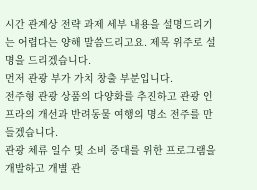시간 관계상 전략 과제 세부 내용을 설명드리기는 어렵다는 양해 말씀드리고요. 제목 위주로 설명을 드리겠습니다.
먼저 관광 부가 가치 창출 부분입니다.
전주형 관광 상품의 다양화를 추진하고 관광 인프라의 개선과 반려동물 여행의 명소 전주를 만들겠습니다.
관광 체류 일수 및 소비 증대를 위한 프로그램을 개발하고 개별 관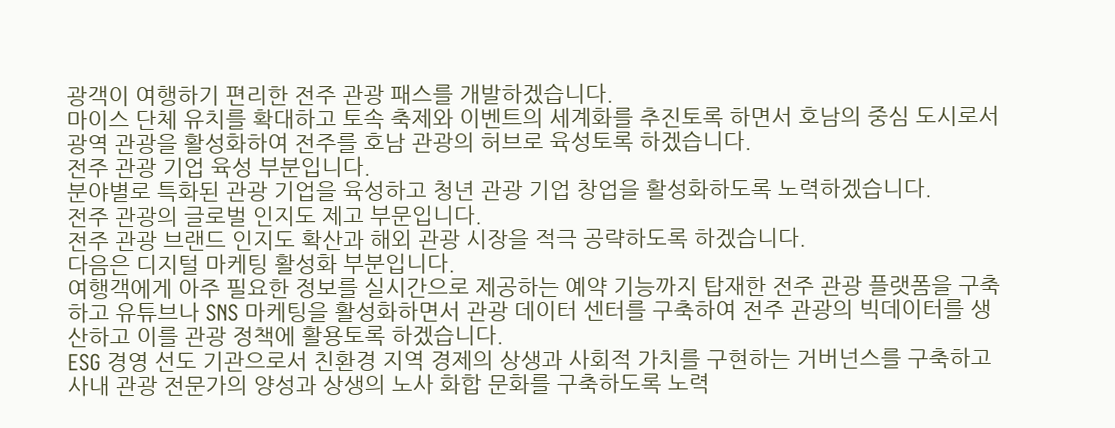광객이 여행하기 편리한 전주 관광 패스를 개발하겠습니다.
마이스 단체 유치를 확대하고 토속 축제와 이벤트의 세계화를 추진토록 하면서 호남의 중심 도시로서 광역 관광을 활성화하여 전주를 호남 관광의 허브로 육성토록 하겠습니다.
전주 관광 기업 육성 부분입니다.
분야별로 특화된 관광 기업을 육성하고 청년 관광 기업 창업을 활성화하도록 노력하겠습니다.
전주 관광의 글로벌 인지도 제고 부문입니다.
전주 관광 브랜드 인지도 확산과 해외 관광 시장을 적극 공략하도록 하겠습니다.
다음은 디지털 마케팅 활성화 부분입니다.
여행객에게 아주 필요한 정보를 실시간으로 제공하는 예약 기능까지 탑재한 전주 관광 플랫폼을 구축하고 유튜브나 SNS 마케팅을 활성화하면서 관광 데이터 센터를 구축하여 전주 관광의 빅데이터를 생산하고 이를 관광 정책에 활용토록 하겠습니다.
ESG 경영 선도 기관으로서 친환경 지역 경제의 상생과 사회적 가치를 구현하는 거버넌스를 구축하고 사내 관광 전문가의 양성과 상생의 노사 화합 문화를 구축하도록 노력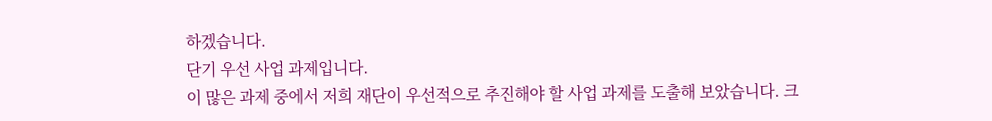하겠습니다.
단기 우선 사업 과제입니다.
이 많은 과제 중에서 저희 재단이 우선적으로 추진해야 할 사업 과제를 도출해 보았습니다. 크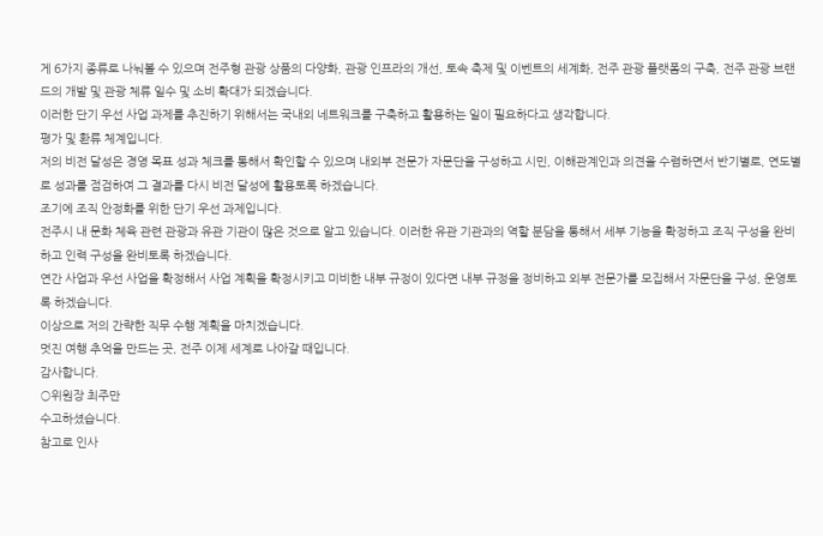게 6가지 종류로 나눠볼 수 있으며 전주형 관광 상품의 다양화, 관광 인프라의 개선, 토속 축제 및 이벤트의 세계화, 전주 관광 플랫폼의 구축, 전주 관광 브랜드의 개발 및 관광 체류 일수 및 소비 확대가 되겠습니다.
이러한 단기 우선 사업 과제를 추진하기 위해서는 국내외 네트워크를 구축하고 활용하는 일이 필요하다고 생각합니다.
평가 및 환류 체계입니다.
저의 비전 달성은 경영 목표 성과 체크를 통해서 확인할 수 있으며 내외부 전문가 자문단을 구성하고 시민, 이해관계인과 의견을 수렴하면서 반기별로, 연도별로 성과를 점검하여 그 결과를 다시 비전 달성에 활용토록 하겠습니다.
조기에 조직 안정화를 위한 단기 우선 과제입니다.
전주시 내 문화 체육 관련 관광과 유관 기관이 많은 것으로 알고 있습니다. 이러한 유관 기관과의 역할 분담을 통해서 세부 기능을 확정하고 조직 구성을 완비하고 인력 구성을 완비토록 하겠습니다.
연간 사업과 우선 사업을 확정해서 사업 계획을 확정시키고 미비한 내부 규정이 있다면 내부 규정을 정비하고 외부 전문가를 모집해서 자문단을 구성, 운영토록 하겠습니다.
이상으로 저의 간략한 직무 수행 계획을 마치겠습니다.
멋진 여행 추억을 만드는 곳, 전주 이제 세계로 나아갈 때입니다.
감사합니다.
○위원장 최주만
수고하셨습니다.
참고로 인사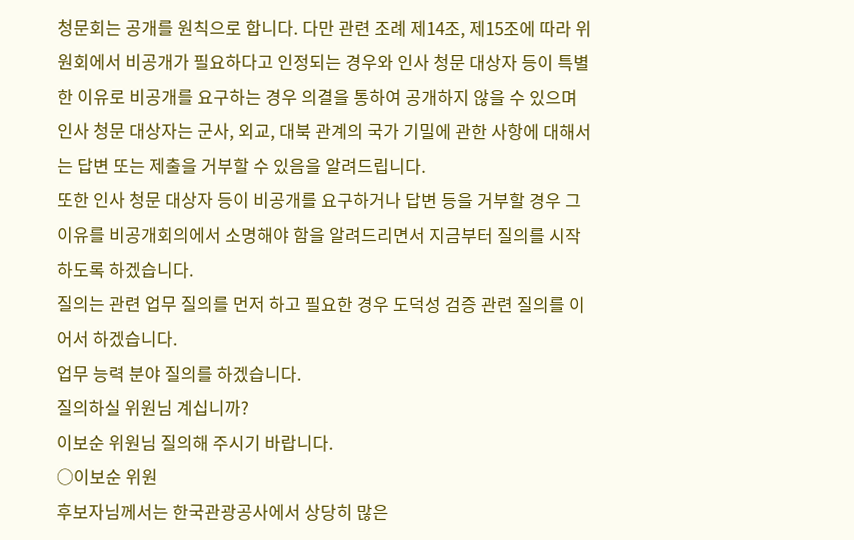청문회는 공개를 원칙으로 합니다. 다만 관련 조례 제14조, 제15조에 따라 위원회에서 비공개가 필요하다고 인정되는 경우와 인사 청문 대상자 등이 특별한 이유로 비공개를 요구하는 경우 의결을 통하여 공개하지 않을 수 있으며 인사 청문 대상자는 군사, 외교, 대북 관계의 국가 기밀에 관한 사항에 대해서는 답변 또는 제출을 거부할 수 있음을 알려드립니다.
또한 인사 청문 대상자 등이 비공개를 요구하거나 답변 등을 거부할 경우 그 이유를 비공개회의에서 소명해야 함을 알려드리면서 지금부터 질의를 시작하도록 하겠습니다.
질의는 관련 업무 질의를 먼저 하고 필요한 경우 도덕성 검증 관련 질의를 이어서 하겠습니다.
업무 능력 분야 질의를 하겠습니다.
질의하실 위원님 계십니까?
이보순 위원님 질의해 주시기 바랍니다.
○이보순 위원
후보자님께서는 한국관광공사에서 상당히 많은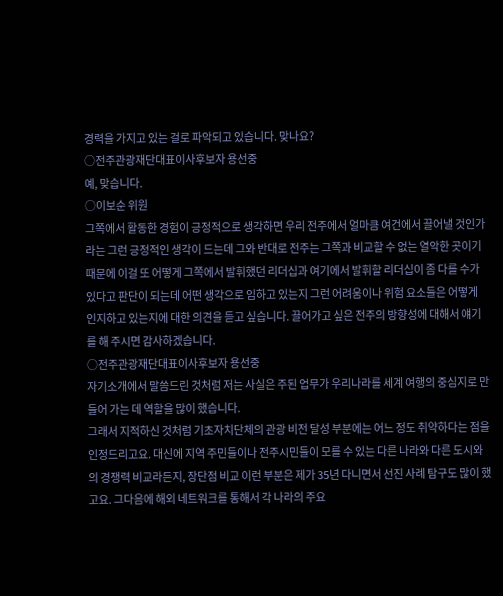경력을 가지고 있는 걸로 파악되고 있습니다. 맞나요?
○전주관광재단대표이사후보자 용선중
예, 맞습니다.
○이보순 위원
그쪽에서 활동한 경험이 긍정적으로 생각하면 우리 전주에서 얼마큼 여건에서 끌어낼 것인가라는 그런 긍정적인 생각이 드는데 그와 반대로 전주는 그쪽과 비교할 수 없는 열악한 곳이기 때문에 이걸 또 어떻게 그쪽에서 발휘했던 리더십과 여기에서 발휘할 리더십이 좀 다를 수가 있다고 판단이 되는데 어떤 생각으로 임하고 있는지 그런 어려움이나 위험 요소들은 어떻게 인지하고 있는지에 대한 의견을 듣고 싶습니다. 끌어가고 싶은 전주의 방향성에 대해서 얘기를 해 주시면 감사하겠습니다.
○전주관광재단대표이사후보자 용선중
자기소개에서 말씀드린 것처럼 저는 사실은 주된 업무가 우리나라를 세계 여행의 중심지로 만들어 가는 데 역할을 많이 했습니다.
그래서 지적하신 것처럼 기초자치단체의 관광 비전 달성 부분에는 어느 정도 취약하다는 점을 인정드리고요. 대신에 지역 주민들이나 전주시민들이 모를 수 있는 다른 나라와 다른 도시와의 경쟁력 비교라든지, 장단점 비교 이런 부분은 제가 35년 다니면서 선진 사례 탐구도 많이 했고요. 그다음에 해외 네트워크를 통해서 각 나라의 주요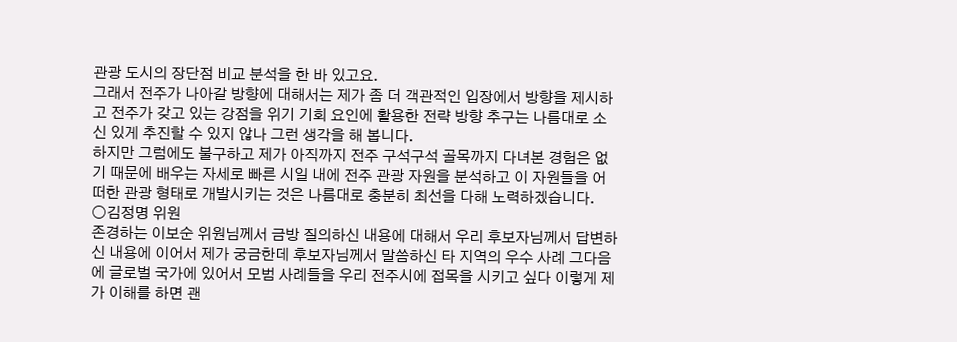관광 도시의 장단점 비교 분석을 한 바 있고요.
그래서 전주가 나아갈 방향에 대해서는 제가 좀 더 객관적인 입장에서 방향을 제시하고 전주가 갖고 있는 강점을 위기 기회 요인에 활용한 전략 방향 추구는 나름대로 소신 있게 추진할 수 있지 않나 그런 생각을 해 봅니다.
하지만 그럼에도 불구하고 제가 아직까지 전주 구석구석 골목까지 다녀본 경험은 없기 때문에 배우는 자세로 빠른 시일 내에 전주 관광 자원을 분석하고 이 자원들을 어떠한 관광 형태로 개발시키는 것은 나름대로 충분히 최선을 다해 노력하겠습니다.
○김정명 위원
존경하는 이보순 위원님께서 금방 질의하신 내용에 대해서 우리 후보자님께서 답변하신 내용에 이어서 제가 궁금한데 후보자님께서 말씀하신 타 지역의 우수 사례 그다음에 글로벌 국가에 있어서 모범 사례들을 우리 전주시에 접목을 시키고 싶다 이렇게 제가 이해를 하면 괜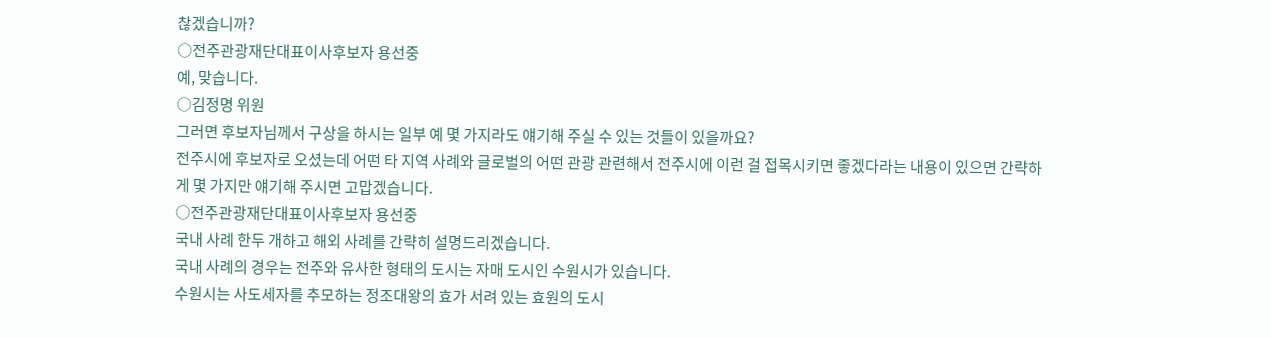찮겠습니까?
○전주관광재단대표이사후보자 용선중
예, 맞습니다.
○김정명 위원
그러면 후보자님께서 구상을 하시는 일부 예 몇 가지라도 얘기해 주실 수 있는 것들이 있을까요?
전주시에 후보자로 오셨는데 어떤 타 지역 사례와 글로벌의 어떤 관광 관련해서 전주시에 이런 걸 접목시키면 좋겠다라는 내용이 있으면 간략하게 몇 가지만 얘기해 주시면 고맙겠습니다.
○전주관광재단대표이사후보자 용선중
국내 사례 한두 개하고 해외 사례를 간략히 설명드리겠습니다.
국내 사례의 경우는 전주와 유사한 형태의 도시는 자매 도시인 수원시가 있습니다.
수원시는 사도세자를 추모하는 정조대왕의 효가 서려 있는 효원의 도시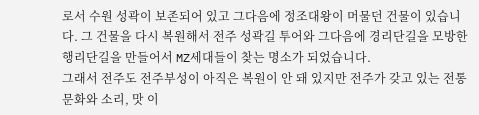로서 수원 성곽이 보존되어 있고 그다음에 정조대왕이 머물던 건물이 있습니다. 그 건물을 다시 복원해서 전주 성곽길 투어와 그다음에 경리단길을 모방한 행리단길을 만들어서 MZ세대들이 찾는 명소가 되었습니다.
그래서 전주도 전주부성이 아직은 복원이 안 돼 있지만 전주가 갖고 있는 전통문화와 소리, 맛 이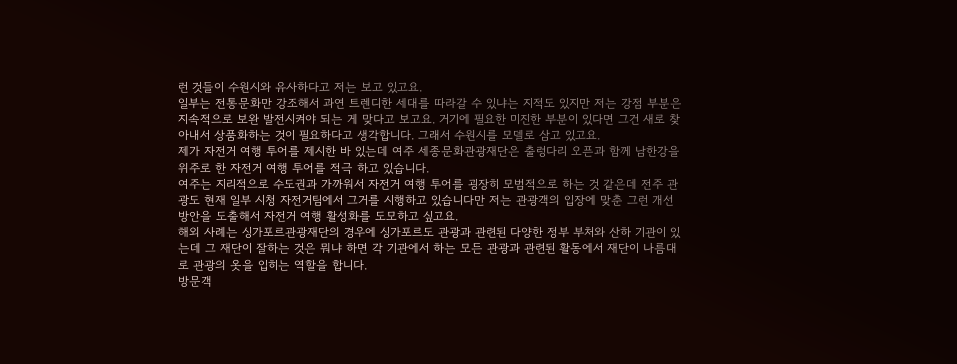런 것들이 수원시와 유사하다고 저는 보고 있고요.
일부는 전통문화만 강조해서 과연 트렌디한 세대를 따라갈 수 있냐는 지적도 있지만 저는 강점 부분은 지속적으로 보완 발전시켜야 되는 게 맞다고 보고요. 거기에 필요한 미진한 부분이 있다면 그건 새로 찾아내서 상품화하는 것이 필요하다고 생각합니다. 그래서 수원시를 모델로 삼고 있고요.
제가 자전거 여행 투어를 제시한 바 있는데 여주 세종문화관광재단은 출렁다리 오픈과 함께 남한강을 위주로 한 자전거 여행 투어를 적극 하고 있습니다.
여주는 지리적으로 수도권과 가까워서 자전거 여행 투어를 굉장히 모범적으로 하는 것 같은데 전주 관광도 현재 일부 시청 자전거팀에서 그거를 시행하고 있습니다만 저는 관광객의 입장에 맞춘 그런 개선 방안을 도출해서 자전거 여행 활성화를 도모하고 싶고요.
해외 사례는 싱가포르관광재단의 경우에 싱가포르도 관광과 관련된 다양한 정부 부처와 산하 기관이 있는데 그 재단이 잘하는 것은 뭐냐 하면 각 기관에서 하는 모든 관광과 관련된 활동에서 재단이 나름대로 관광의 옷을 입히는 역할을 합니다.
방문객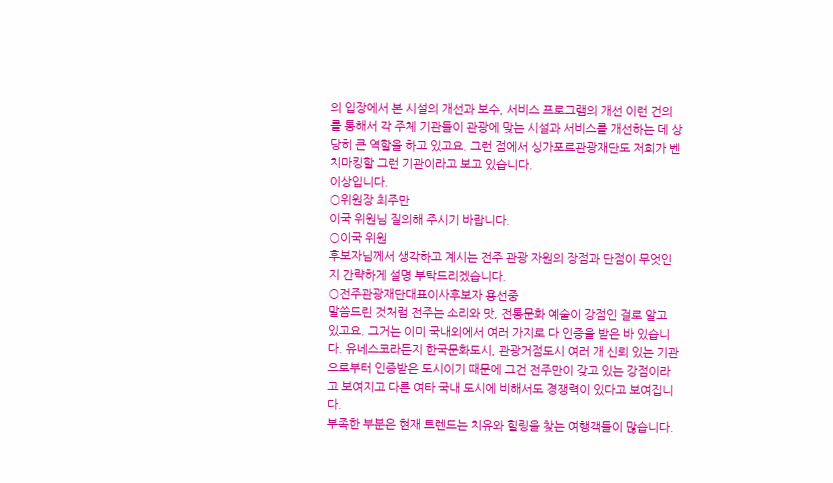의 입장에서 본 시설의 개선과 보수, 서비스 프로그램의 개선 이런 건의를 통해서 각 주체 기관들이 관광에 맞는 시설과 서비스를 개선하는 데 상당히 큰 역할을 하고 있고요. 그런 점에서 싱가포르관광재단도 저희가 벤치마킹할 그런 기관이라고 보고 있습니다.
이상입니다.
○위원장 최주만
이국 위원님 질의해 주시기 바랍니다.
○이국 위원
후보자님께서 생각하고 계시는 전주 관광 자원의 장점과 단점이 무엇인지 간략하게 설명 부탁드리겠습니다.
○전주관광재단대표이사후보자 용선중
말씀드린 것처럼 전주는 소리와 맛, 전통문화 예술이 강점인 걸로 알고 있고요. 그거는 이미 국내외에서 여러 가지로 다 인증을 받은 바 있습니다. 유네스코라든지 한국문화도시, 관광거점도시 여러 개 신뢰 있는 기관으로부터 인증받은 도시이기 때문에 그건 전주만이 갖고 있는 강점이라고 보여지고 다른 여타 국내 도시에 비해서도 경쟁력이 있다고 보여집니다.
부족한 부분은 현재 트렌드는 치유와 힐링을 찾는 여행객들이 많습니다.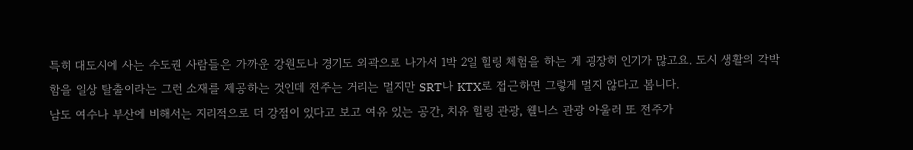특히 대도시에 사는 수도권 사람들은 가까운 강원도나 경기도 외곽으로 나가서 1박 2일 힐링 체험을 하는 게 굉장히 인기가 많고요. 도시 생활의 각박함을 일상 탈출이라는 그런 소재를 제공하는 것인데 전주는 거리는 멀지만 SRT나 KTX로 접근하면 그렇게 멀지 않다고 봅니다.
남도 여수나 부산에 비해서는 지리적으로 더 강점이 있다고 보고 여유 있는 공간, 치유 힐링 관광, 웰니스 관광 아울러 또 전주가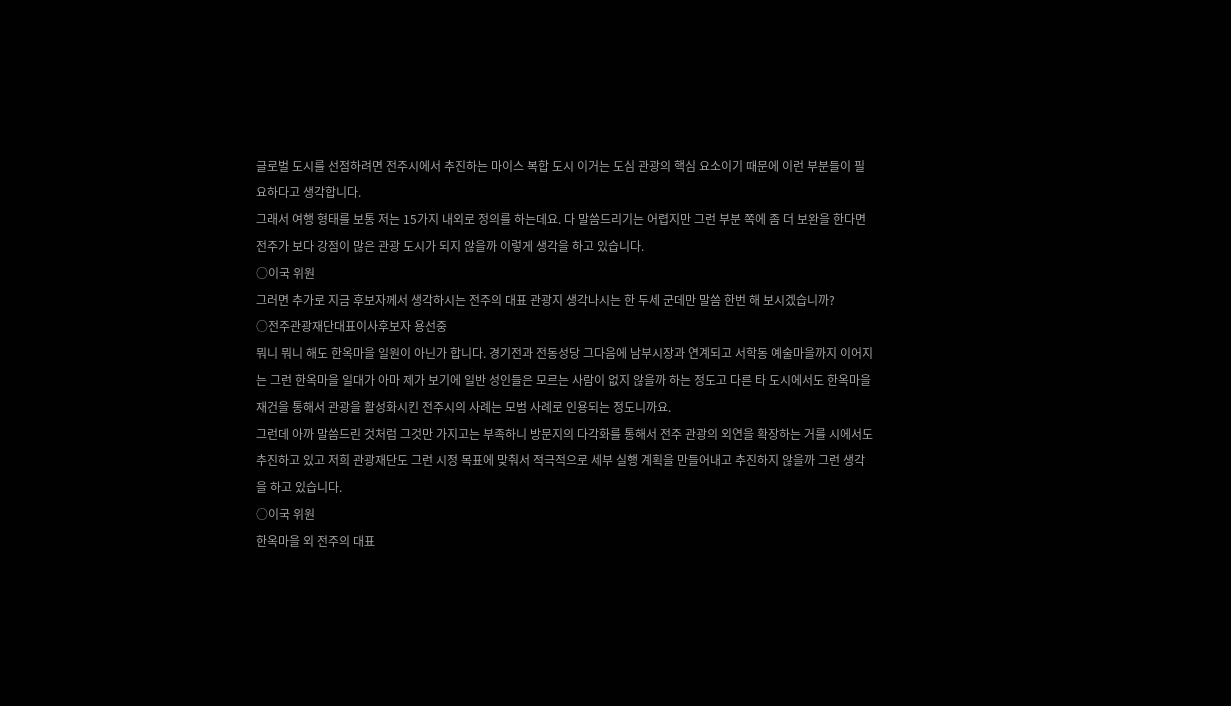글로벌 도시를 선점하려면 전주시에서 추진하는 마이스 복합 도시 이거는 도심 관광의 핵심 요소이기 때문에 이런 부분들이 필요하다고 생각합니다.
그래서 여행 형태를 보통 저는 15가지 내외로 정의를 하는데요. 다 말씀드리기는 어렵지만 그런 부분 쪽에 좀 더 보완을 한다면 전주가 보다 강점이 많은 관광 도시가 되지 않을까 이렇게 생각을 하고 있습니다.
○이국 위원
그러면 추가로 지금 후보자께서 생각하시는 전주의 대표 관광지 생각나시는 한 두세 군데만 말씀 한번 해 보시겠습니까?
○전주관광재단대표이사후보자 용선중
뭐니 뭐니 해도 한옥마을 일원이 아닌가 합니다. 경기전과 전동성당 그다음에 남부시장과 연계되고 서학동 예술마을까지 이어지는 그런 한옥마을 일대가 아마 제가 보기에 일반 성인들은 모르는 사람이 없지 않을까 하는 정도고 다른 타 도시에서도 한옥마을 재건을 통해서 관광을 활성화시킨 전주시의 사례는 모범 사례로 인용되는 정도니까요.
그런데 아까 말씀드린 것처럼 그것만 가지고는 부족하니 방문지의 다각화를 통해서 전주 관광의 외연을 확장하는 거를 시에서도 추진하고 있고 저희 관광재단도 그런 시정 목표에 맞춰서 적극적으로 세부 실행 계획을 만들어내고 추진하지 않을까 그런 생각을 하고 있습니다.
○이국 위원
한옥마을 외 전주의 대표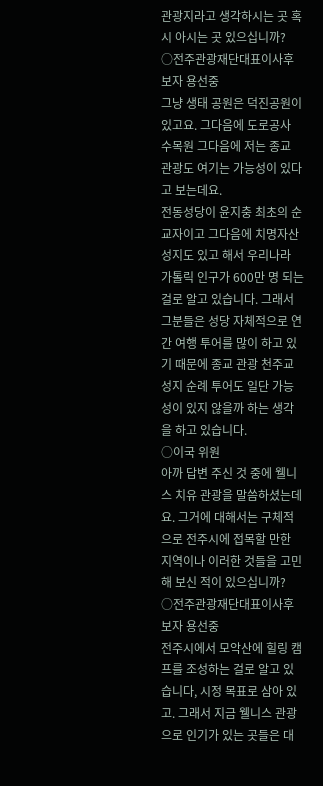관광지라고 생각하시는 곳 혹시 아시는 곳 있으십니까?
○전주관광재단대표이사후보자 용선중
그냥 생태 공원은 덕진공원이 있고요. 그다음에 도로공사 수목원 그다음에 저는 종교 관광도 여기는 가능성이 있다고 보는데요.
전동성당이 윤지충 최초의 순교자이고 그다음에 치명자산 성지도 있고 해서 우리나라 가톨릭 인구가 600만 명 되는 걸로 알고 있습니다. 그래서 그분들은 성당 자체적으로 연간 여행 투어를 많이 하고 있기 때문에 종교 관광 천주교 성지 순례 투어도 일단 가능성이 있지 않을까 하는 생각을 하고 있습니다.
○이국 위원
아까 답변 주신 것 중에 웰니스 치유 관광을 말씀하셨는데요. 그거에 대해서는 구체적으로 전주시에 접목할 만한 지역이나 이러한 것들을 고민해 보신 적이 있으십니까?
○전주관광재단대표이사후보자 용선중
전주시에서 모악산에 힐링 캠프를 조성하는 걸로 알고 있습니다, 시정 목표로 삼아 있고. 그래서 지금 웰니스 관광으로 인기가 있는 곳들은 대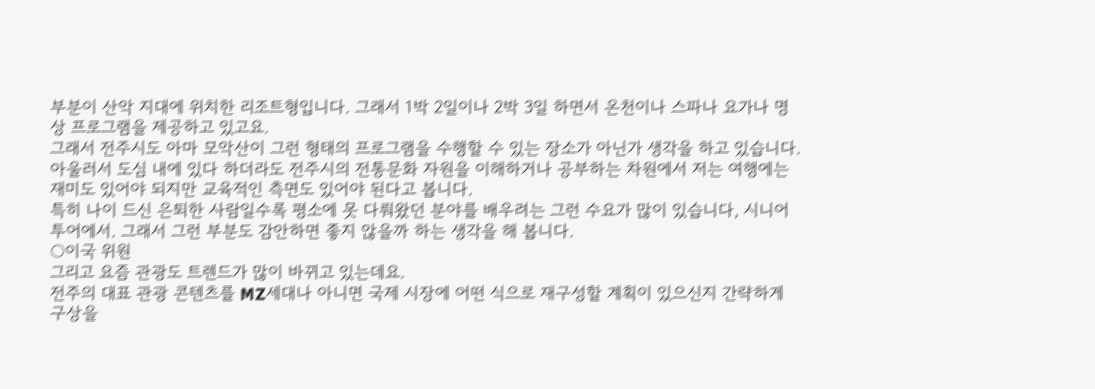부분이 산악 지대에 위치한 리조트형입니다. 그래서 1박 2일이나 2박 3일 하면서 온천이나 스파나 요가나 명상 프로그램을 제공하고 있고요.
그래서 전주시도 아마 모악산이 그런 형태의 프로그램을 수행할 수 있는 장소가 아닌가 생각을 하고 있습니다.
아울러서 도심 내에 있다 하더라도 전주시의 전통문화 자원을 이해하거나 공부하는 차원에서 저는 여행에는 재미도 있어야 되지만 교육적인 측면도 있어야 된다고 봅니다.
특히 나이 드신 은퇴한 사람일수록 평소에 못 다뤄왔던 분야를 배우려는 그런 수요가 많이 있습니다, 시니어 투어에서. 그래서 그런 부분도 감안하면 좋지 않을까 하는 생각을 해 봅니다.
○이국 위원
그리고 요즘 관광도 트렌드가 많이 바뀌고 있는데요.
전주의 대표 관광 콘텐츠를 MZ세대나 아니면 국제 시장에 어떤 식으로 재구성할 계획이 있으신지 간략하게 구상을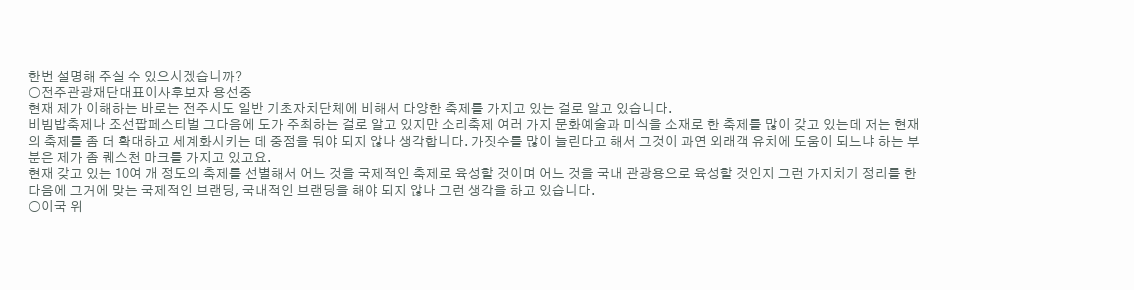한번 설명해 주실 수 있으시겠습니까?
○전주관광재단대표이사후보자 용선중
현재 제가 이해하는 바로는 전주시도 일반 기초자치단체에 비해서 다양한 축제를 가지고 있는 걸로 알고 있습니다.
비빔밥축제나 조선팝페스티벌 그다음에 도가 주최하는 걸로 알고 있지만 소리축제 여러 가지 문화예술과 미식을 소재로 한 축제를 많이 갖고 있는데 저는 현재의 축제를 좀 더 확대하고 세계화시키는 데 중점을 둬야 되지 않나 생각합니다. 가짓수를 많이 늘린다고 해서 그것이 과연 외래객 유치에 도움이 되느냐 하는 부분은 제가 좀 퀘스천 마크를 가지고 있고요.
현재 갖고 있는 10여 개 정도의 축제를 선별해서 어느 것을 국제적인 축제로 육성할 것이며 어느 것을 국내 관광용으로 육성할 것인지 그런 가지치기 정리를 한 다음에 그거에 맞는 국제적인 브랜딩, 국내적인 브랜딩을 해야 되지 않나 그런 생각을 하고 있습니다.
○이국 위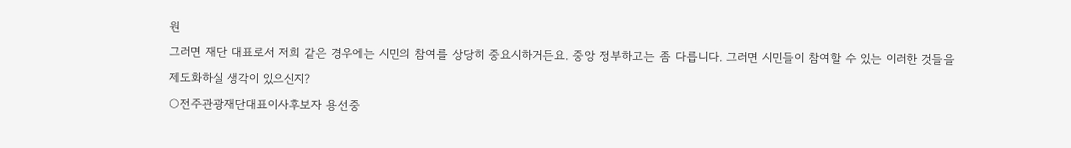원
그러면 재단 대표로서 저희 같은 경우에는 시민의 참여를 상당히 중요시하거든요. 중앙 정부하고는 좀 다릅니다. 그러면 시민들이 참여할 수 있는 이러한 것들을 제도화하실 생각이 있으신지?
○전주관광재단대표이사후보자 용선중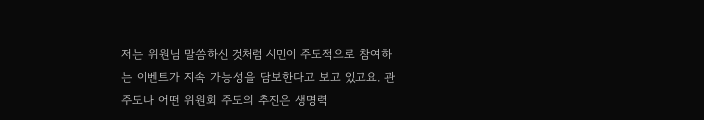저는 위원님 말씀하신 것처럼 시민이 주도적으로 참여하는 이벤트가 지속 가능성을 담보한다고 보고 있고요. 관 주도나 어떤 위원회 주도의 추진은 생명력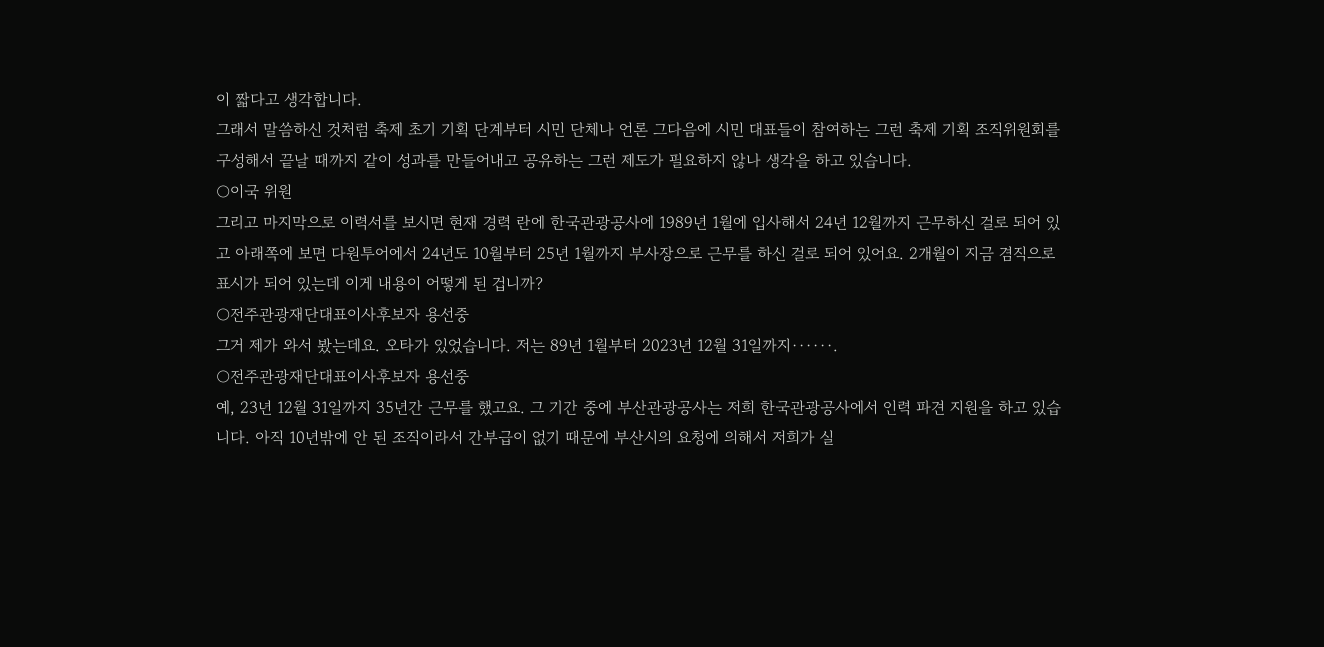이 짧다고 생각합니다.
그래서 말씀하신 것처럼 축제 초기 기획 단계부터 시민 단체나 언론 그다음에 시민 대표들이 참여하는 그런 축제 기획 조직위원회를 구성해서 끝날 때까지 같이 성과를 만들어내고 공유하는 그런 제도가 필요하지 않나 생각을 하고 있습니다.
○이국 위원
그리고 마지막으로 이력서를 보시면 현재 경력 란에 한국관광공사에 1989년 1월에 입사해서 24년 12월까지 근무하신 걸로 되어 있고 아래쪽에 보면 다원투어에서 24년도 10월부터 25년 1월까지 부사장으로 근무를 하신 걸로 되어 있어요. 2개월이 지금 겸직으로 표시가 되어 있는데 이게 내용이 어떻게 된 겁니까?
○전주관광재단대표이사후보자 용선중
그거 제가 와서 봤는데요. 오타가 있었습니다. 저는 89년 1월부터 2023년 12월 31일까지······.
○전주관광재단대표이사후보자 용선중
예, 23년 12월 31일까지 35년간 근무를 했고요. 그 기간 중에 부산관광공사는 저희 한국관광공사에서 인력 파견 지원을 하고 있습니다. 아직 10년밖에 안 된 조직이라서 간부급이 없기 때문에 부산시의 요청에 의해서 저희가 실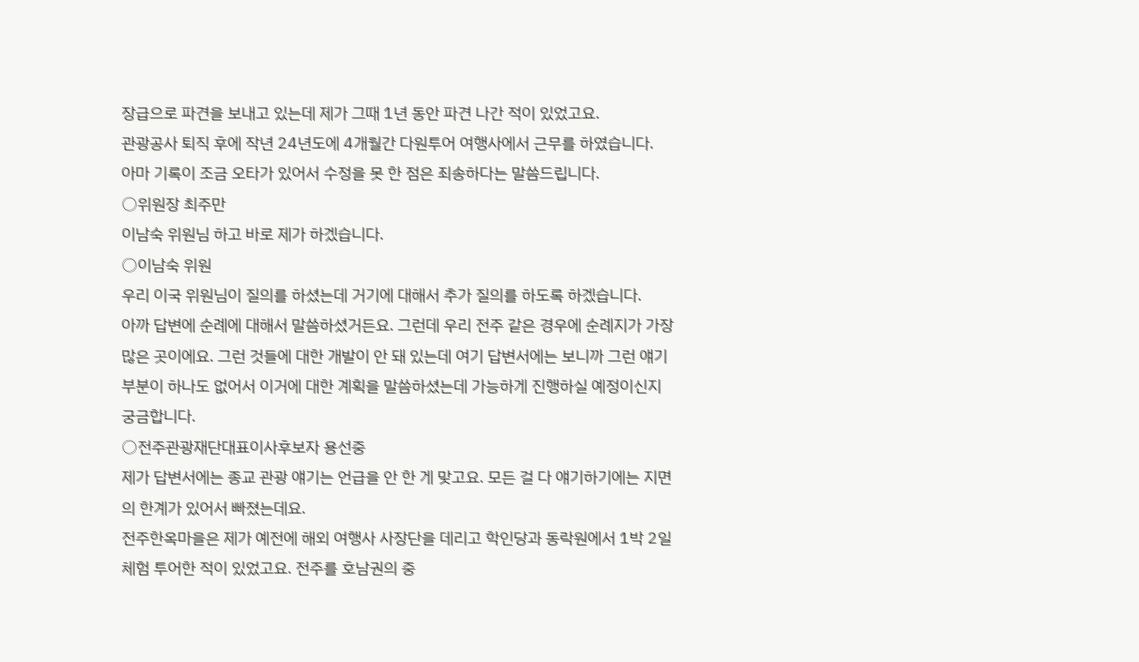장급으로 파견을 보내고 있는데 제가 그때 1년 동안 파견 나간 적이 있었고요.
관광공사 퇴직 후에 작년 24년도에 4개월간 다원투어 여행사에서 근무를 하였습니다.
아마 기록이 조금 오타가 있어서 수정을 못 한 점은 죄송하다는 말씀드립니다.
○위원장 최주만
이남숙 위원님 하고 바로 제가 하겠습니다.
○이남숙 위원
우리 이국 위원님이 질의를 하셨는데 거기에 대해서 추가 질의를 하도록 하겠습니다.
아까 답변에 순례에 대해서 말씀하셨거든요. 그런데 우리 전주 같은 경우에 순례지가 가장 많은 곳이에요. 그런 것들에 대한 개발이 안 돼 있는데 여기 답변서에는 보니까 그런 얘기 부분이 하나도 없어서 이거에 대한 계획을 말씀하셨는데 가능하게 진행하실 예정이신지 궁금합니다.
○전주관광재단대표이사후보자 용선중
제가 답변서에는 종교 관광 얘기는 언급을 안 한 게 맞고요. 모든 걸 다 얘기하기에는 지면의 한계가 있어서 빠졌는데요.
전주한옥마을은 제가 예전에 해외 여행사 사장단을 데리고 학인당과 동락원에서 1박 2일 체험 투어한 적이 있었고요. 전주를 호남권의 중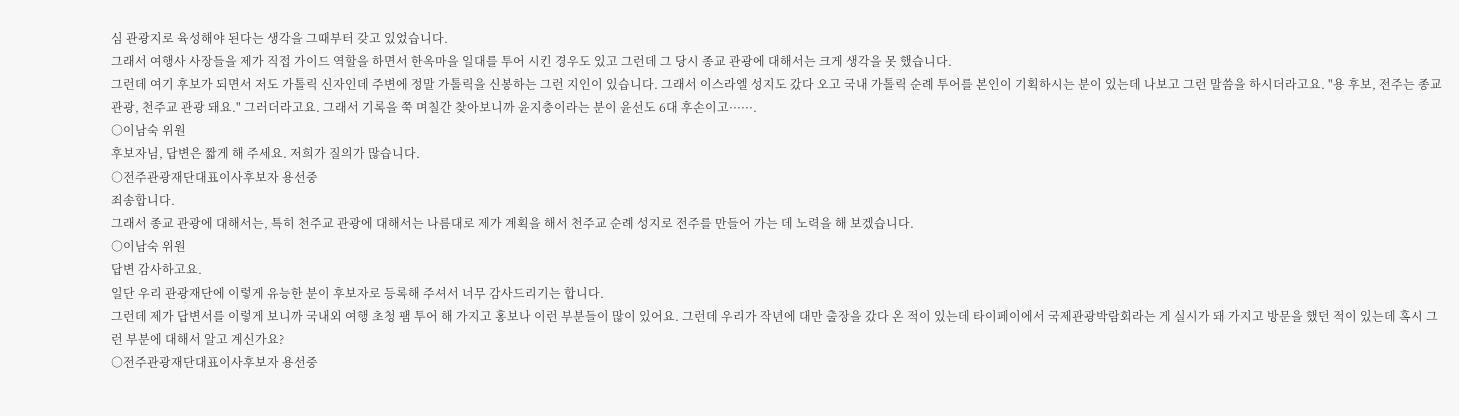심 관광지로 육성해야 된다는 생각을 그때부터 갖고 있었습니다.
그래서 여행사 사장들을 제가 직접 가이드 역할을 하면서 한옥마을 일대를 투어 시킨 경우도 있고 그런데 그 당시 종교 관광에 대해서는 크게 생각을 못 했습니다.
그런데 여기 후보가 되면서 저도 가톨릭 신자인데 주변에 정말 가톨릭을 신봉하는 그런 지인이 있습니다. 그래서 이스라엘 성지도 갔다 오고 국내 가톨릭 순례 투어를 본인이 기획하시는 분이 있는데 나보고 그런 말씀을 하시더라고요. "용 후보, 전주는 종교 관광, 천주교 관광 돼요." 그러더라고요. 그래서 기록을 쭉 며칠간 찾아보니까 윤지충이라는 분이 윤선도 6대 후손이고······.
○이남숙 위원
후보자님, 답변은 짧게 해 주세요. 저희가 질의가 많습니다.
○전주관광재단대표이사후보자 용선중
죄송합니다.
그래서 종교 관광에 대해서는, 특히 천주교 관광에 대해서는 나름대로 제가 계획을 해서 천주교 순례 성지로 전주를 만들어 가는 데 노력을 해 보겠습니다.
○이남숙 위원
답변 감사하고요.
일단 우리 관광재단에 이렇게 유능한 분이 후보자로 등록해 주셔서 너무 감사드리기는 합니다.
그런데 제가 답변서를 이렇게 보니까 국내외 여행 초청 팸 투어 해 가지고 홍보나 이런 부분들이 많이 있어요. 그런데 우리가 작년에 대만 출장을 갔다 온 적이 있는데 타이페이에서 국제관광박람회라는 게 실시가 돼 가지고 방문을 했던 적이 있는데 혹시 그런 부분에 대해서 알고 계신가요?
○전주관광재단대표이사후보자 용선중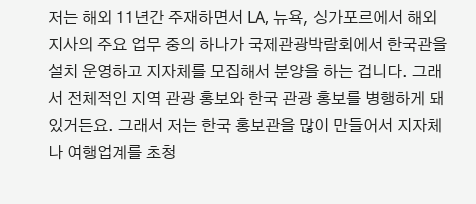저는 해외 11년간 주재하면서 LA, 뉴욕, 싱가포르에서 해외 지사의 주요 업무 중의 하나가 국제관광박람회에서 한국관을 설치 운영하고 지자체를 모집해서 분양을 하는 겁니다. 그래서 전체적인 지역 관광 홍보와 한국 관광 홍보를 병행하게 돼 있거든요. 그래서 저는 한국 홍보관을 많이 만들어서 지자체나 여행업계를 초청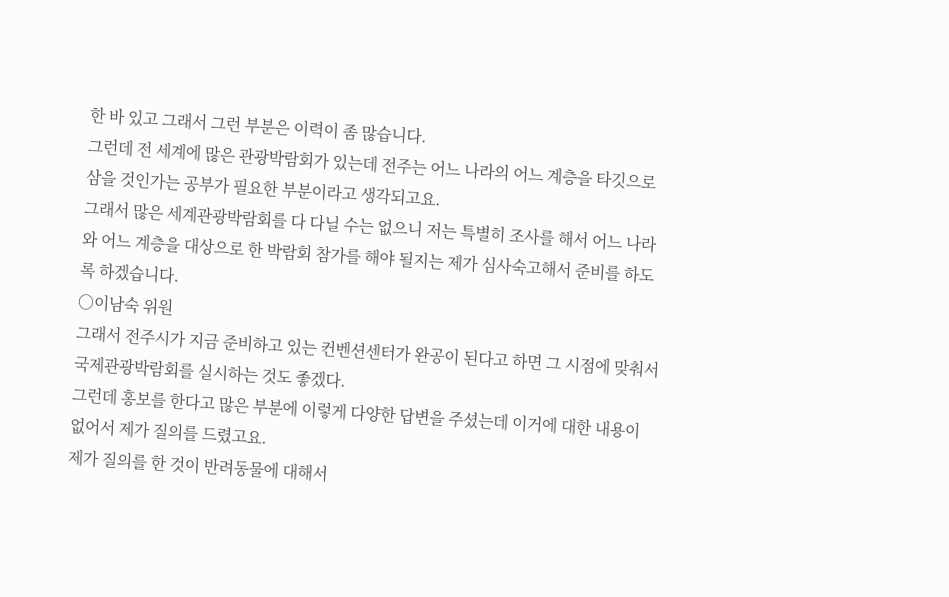한 바 있고 그래서 그런 부분은 이력이 좀 많습니다.
그런데 전 세계에 많은 관광박람회가 있는데 전주는 어느 나라의 어느 계층을 타깃으로 삼을 것인가는 공부가 필요한 부분이라고 생각되고요.
그래서 많은 세계관광박람회를 다 다닐 수는 없으니 저는 특별히 조사를 해서 어느 나라와 어느 계층을 대상으로 한 박람회 참가를 해야 될지는 제가 심사숙고해서 준비를 하도록 하겠습니다.
○이남숙 위원
그래서 전주시가 지금 준비하고 있는 컨벤션센터가 완공이 된다고 하면 그 시점에 맞춰서 국제관광박람회를 실시하는 것도 좋겠다.
그런데 홍보를 한다고 많은 부분에 이렇게 다양한 답변을 주셨는데 이거에 대한 내용이 없어서 제가 질의를 드렸고요.
제가 질의를 한 것이 반려동물에 대해서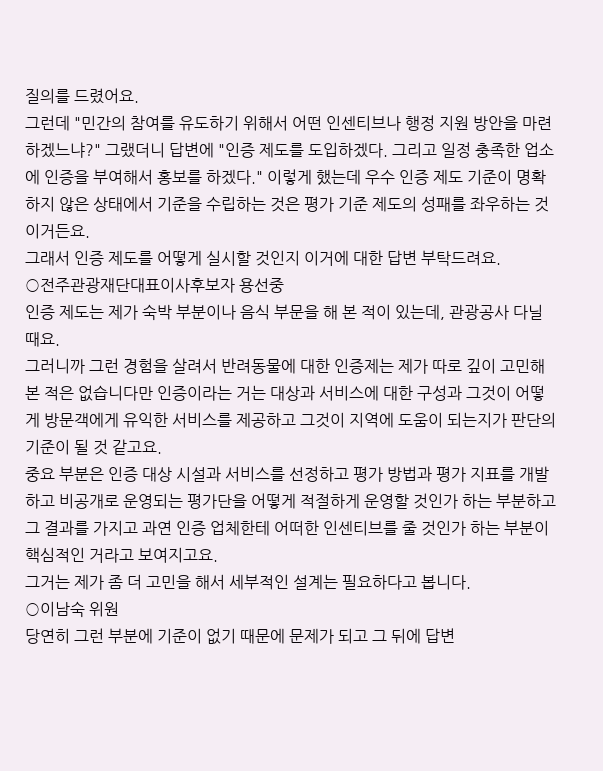질의를 드렸어요.
그런데 "민간의 참여를 유도하기 위해서 어떤 인센티브나 행정 지원 방안을 마련하겠느냐?" 그랬더니 답변에 "인증 제도를 도입하겠다. 그리고 일정 충족한 업소에 인증을 부여해서 홍보를 하겠다." 이렇게 했는데 우수 인증 제도 기준이 명확하지 않은 상태에서 기준을 수립하는 것은 평가 기준 제도의 성패를 좌우하는 것이거든요.
그래서 인증 제도를 어떻게 실시할 것인지 이거에 대한 답변 부탁드려요.
○전주관광재단대표이사후보자 용선중
인증 제도는 제가 숙박 부분이나 음식 부문을 해 본 적이 있는데, 관광공사 다닐 때요.
그러니까 그런 경험을 살려서 반려동물에 대한 인증제는 제가 따로 깊이 고민해 본 적은 없습니다만 인증이라는 거는 대상과 서비스에 대한 구성과 그것이 어떻게 방문객에게 유익한 서비스를 제공하고 그것이 지역에 도움이 되는지가 판단의 기준이 될 것 같고요.
중요 부분은 인증 대상 시설과 서비스를 선정하고 평가 방법과 평가 지표를 개발하고 비공개로 운영되는 평가단을 어떻게 적절하게 운영할 것인가 하는 부분하고 그 결과를 가지고 과연 인증 업체한테 어떠한 인센티브를 줄 것인가 하는 부분이 핵심적인 거라고 보여지고요.
그거는 제가 좀 더 고민을 해서 세부적인 설계는 필요하다고 봅니다.
○이남숙 위원
당연히 그런 부분에 기준이 없기 때문에 문제가 되고 그 뒤에 답변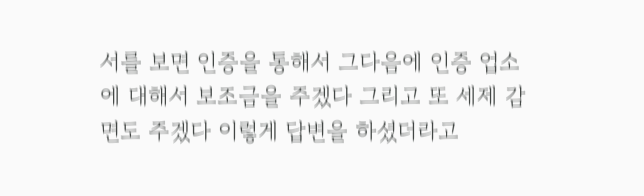서를 보면 인증을 통해서 그다음에 인증 업소에 대해서 보조금을 주겠다 그리고 또 세제 감면도 주겠다 이렇게 답변을 하셨더라고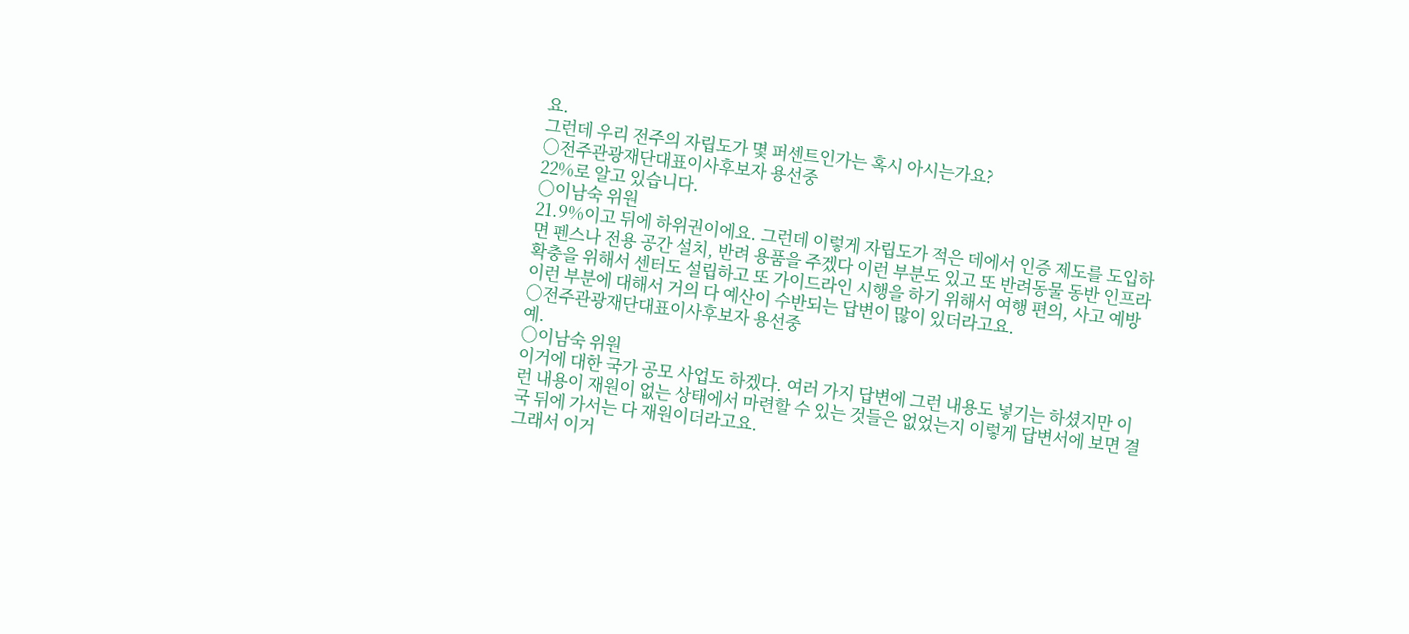요.
그런데 우리 전주의 자립도가 몇 퍼센트인가는 혹시 아시는가요?
○전주관광재단대표이사후보자 용선중
22%로 알고 있습니다.
○이남숙 위원
21.9%이고 뒤에 하위권이에요. 그런데 이렇게 자립도가 적은 데에서 인증 제도를 도입하면 펜스나 전용 공간 설치, 반려 용품을 주겠다 이런 부분도 있고 또 반려동물 동반 인프라 확충을 위해서 센터도 설립하고 또 가이드라인 시행을 하기 위해서 여행 편의, 사고 예방 이런 부분에 대해서 거의 다 예산이 수반되는 답변이 많이 있더라고요.
○전주관광재단대표이사후보자 용선중
예.
○이남숙 위원
이거에 대한 국가 공모 사업도 하겠다. 여러 가지 답변에 그런 내용도 넣기는 하셨지만 이런 내용이 재원이 없는 상태에서 마련할 수 있는 것들은 없었는지 이렇게 답변서에 보면 결국 뒤에 가서는 다 재원이더라고요.
그래서 이거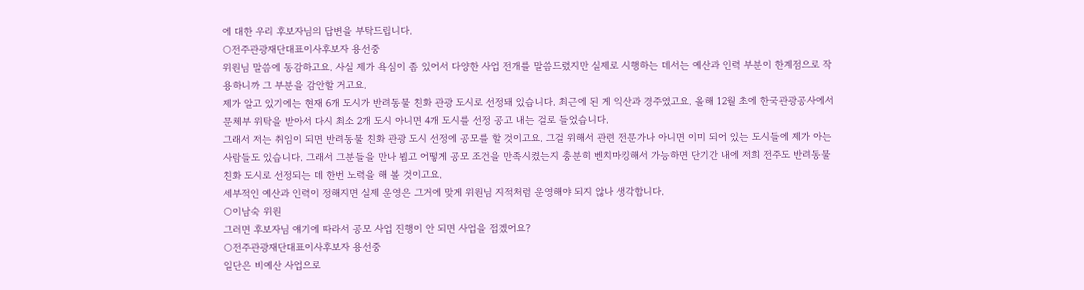에 대한 우리 후보자님의 답변을 부탁드립니다.
○전주관광재단대표이사후보자 용선중
위원님 말씀에 동감하고요. 사실 제가 욕심이 좀 있어서 다양한 사업 전개를 말씀드렸지만 실제로 시행하는 데서는 예산과 인력 부분이 한계점으로 작용하니까 그 부분을 감안할 거고요.
제가 알고 있기에는 현재 6개 도시가 반려동물 친화 관광 도시로 선정돼 있습니다. 최근에 된 게 익산과 경주였고요. 올해 12월 초에 한국관광공사에서 문체부 위탁을 받아서 다시 최소 2개 도시 아니면 4개 도시를 선정 공고 내는 걸로 들었습니다.
그래서 저는 취임이 되면 반려동물 친화 관광 도시 선정에 공모를 할 것이고요. 그걸 위해서 관련 전문가나 아니면 이미 되어 있는 도시들에 제가 아는 사람들도 있습니다. 그래서 그분들을 만나 뵙고 어떻게 공모 조건을 만족시켰는지 충분히 벤치마킹해서 가능하면 단기간 내에 저희 전주도 반려동물 친화 도시로 선정되는 데 한번 노력을 해 볼 것이고요.
세부적인 예산과 인력이 정해지면 실제 운영은 그거에 맞게 위원님 지적처럼 운영해야 되지 않나 생각합니다.
○이남숙 위원
그러면 후보자님 얘기에 따라서 공모 사업 진행이 안 되면 사업을 접겠어요?
○전주관광재단대표이사후보자 용선중
일단은 비예산 사업으로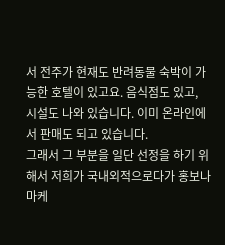서 전주가 현재도 반려동물 숙박이 가능한 호텔이 있고요. 음식점도 있고, 시설도 나와 있습니다. 이미 온라인에서 판매도 되고 있습니다.
그래서 그 부분을 일단 선정을 하기 위해서 저희가 국내외적으로다가 홍보나 마케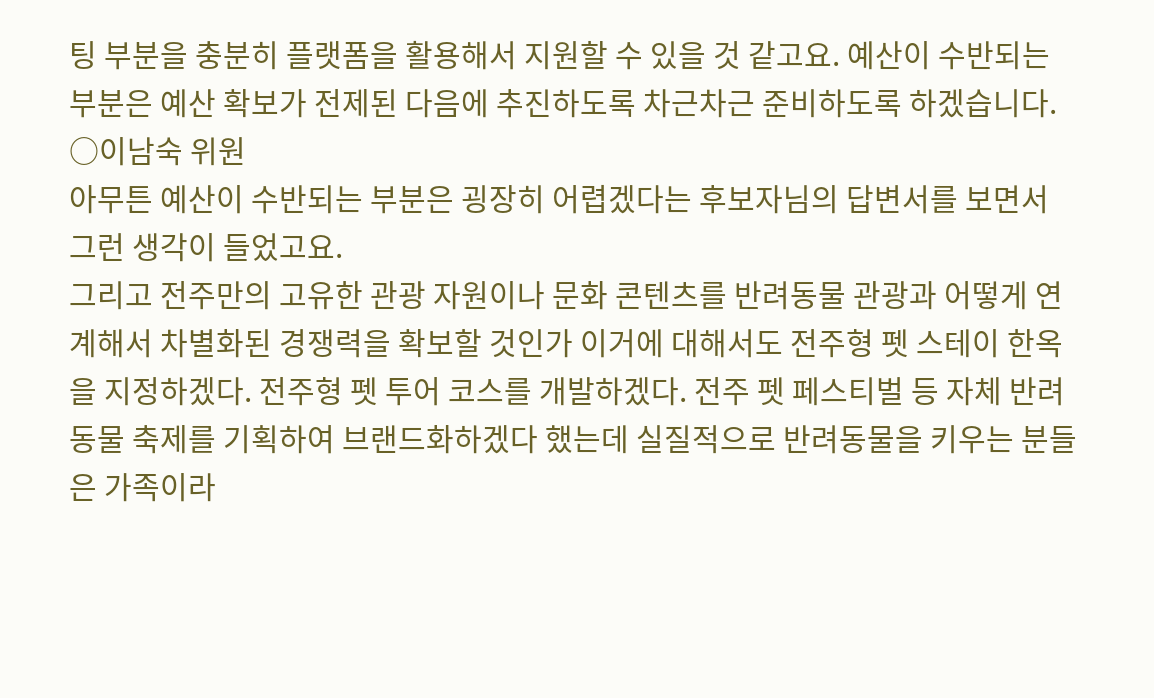팅 부분을 충분히 플랫폼을 활용해서 지원할 수 있을 것 같고요. 예산이 수반되는 부분은 예산 확보가 전제된 다음에 추진하도록 차근차근 준비하도록 하겠습니다.
○이남숙 위원
아무튼 예산이 수반되는 부분은 굉장히 어렵겠다는 후보자님의 답변서를 보면서 그런 생각이 들었고요.
그리고 전주만의 고유한 관광 자원이나 문화 콘텐츠를 반려동물 관광과 어떻게 연계해서 차별화된 경쟁력을 확보할 것인가 이거에 대해서도 전주형 펫 스테이 한옥을 지정하겠다. 전주형 펫 투어 코스를 개발하겠다. 전주 펫 페스티벌 등 자체 반려동물 축제를 기획하여 브랜드화하겠다 했는데 실질적으로 반려동물을 키우는 분들은 가족이라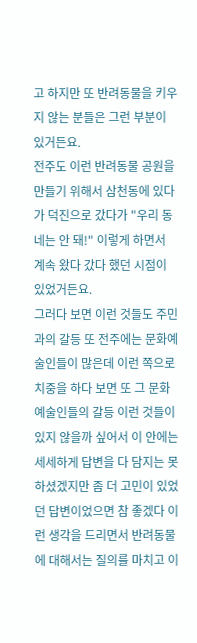고 하지만 또 반려동물을 키우지 않는 분들은 그런 부분이 있거든요.
전주도 이런 반려동물 공원을 만들기 위해서 삼천동에 있다가 덕진으로 갔다가 "우리 동네는 안 돼!" 이렇게 하면서 계속 왔다 갔다 했던 시점이 있었거든요.
그러다 보면 이런 것들도 주민과의 갈등 또 전주에는 문화예술인들이 많은데 이런 쪽으로 치중을 하다 보면 또 그 문화 예술인들의 갈등 이런 것들이 있지 않을까 싶어서 이 안에는 세세하게 답변을 다 담지는 못하셨겠지만 좀 더 고민이 있었던 답변이었으면 참 좋겠다 이런 생각을 드리면서 반려동물에 대해서는 질의를 마치고 이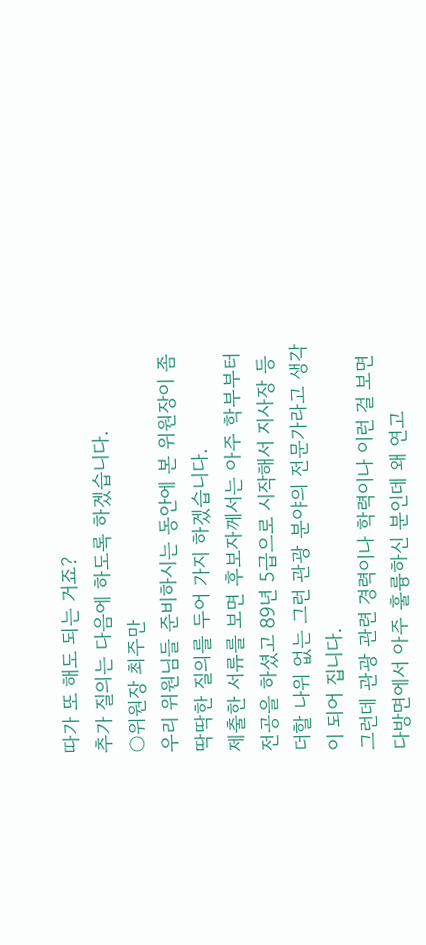따가 또 해도 되는 거죠?
추가 질의는 다음에 하도록 하겠습니다.
○위원장 최주만
우리 위원님들 준비하시는 동안에 본 위원장이 좀 딱딱한 질의를 두어 가지 하겠습니다.
제출한 서류를 보면 후보자께서는 아주 학부부터 전공을 하셨고 89년 5급으로 시작해서 지사장 등 더할 나위 없는 그런 관광 분야의 전문가라고 생각이 되어 집니다.
그런데 관광 관련 경력이나 학력이나 이런 걸 보면 다방면에서 아주 훌륭하신 분인데 왜 연고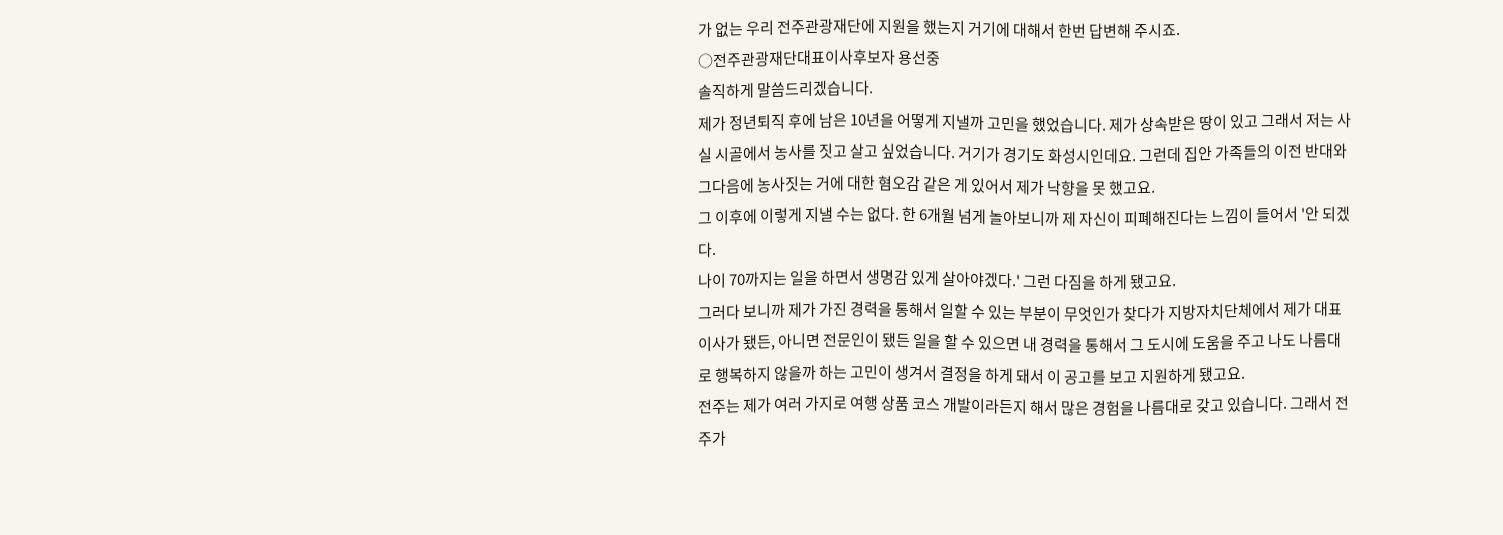가 없는 우리 전주관광재단에 지원을 했는지 거기에 대해서 한번 답변해 주시죠.
○전주관광재단대표이사후보자 용선중
솔직하게 말씀드리겠습니다.
제가 정년퇴직 후에 남은 10년을 어떻게 지낼까 고민을 했었습니다. 제가 상속받은 땅이 있고 그래서 저는 사실 시골에서 농사를 짓고 살고 싶었습니다. 거기가 경기도 화성시인데요. 그런데 집안 가족들의 이전 반대와 그다음에 농사짓는 거에 대한 혐오감 같은 게 있어서 제가 낙향을 못 했고요.
그 이후에 이렇게 지낼 수는 없다. 한 6개월 넘게 놀아보니까 제 자신이 피폐해진다는 느낌이 들어서 '안 되겠다.
나이 70까지는 일을 하면서 생명감 있게 살아야겠다.' 그런 다짐을 하게 됐고요.
그러다 보니까 제가 가진 경력을 통해서 일할 수 있는 부분이 무엇인가 찾다가 지방자치단체에서 제가 대표이사가 됐든, 아니면 전문인이 됐든 일을 할 수 있으면 내 경력을 통해서 그 도시에 도움을 주고 나도 나름대로 행복하지 않을까 하는 고민이 생겨서 결정을 하게 돼서 이 공고를 보고 지원하게 됐고요.
전주는 제가 여러 가지로 여행 상품 코스 개발이라든지 해서 많은 경험을 나름대로 갖고 있습니다. 그래서 전주가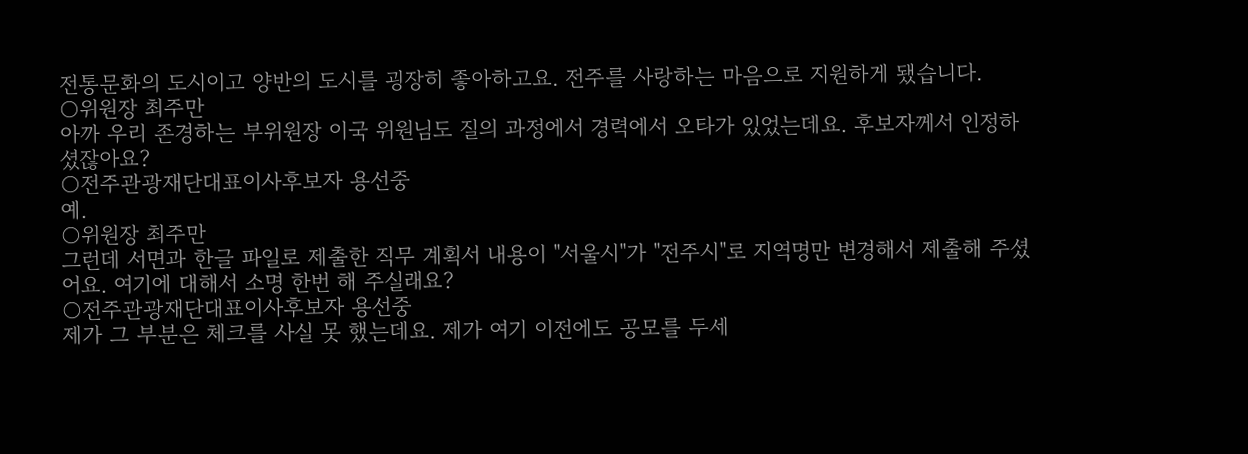전통문화의 도시이고 양반의 도시를 굉장히 좋아하고요. 전주를 사랑하는 마음으로 지원하게 됐습니다.
○위원장 최주만
아까 우리 존경하는 부위원장 이국 위원님도 질의 과정에서 경력에서 오타가 있었는데요. 후보자께서 인정하셨잖아요?
○전주관광재단대표이사후보자 용선중
예.
○위원장 최주만
그런데 서면과 한글 파일로 제출한 직무 계획서 내용이 "서울시"가 "전주시"로 지역명만 변경해서 제출해 주셨어요. 여기에 대해서 소명 한번 해 주실래요?
○전주관광재단대표이사후보자 용선중
제가 그 부분은 체크를 사실 못 했는데요. 제가 여기 이전에도 공모를 두세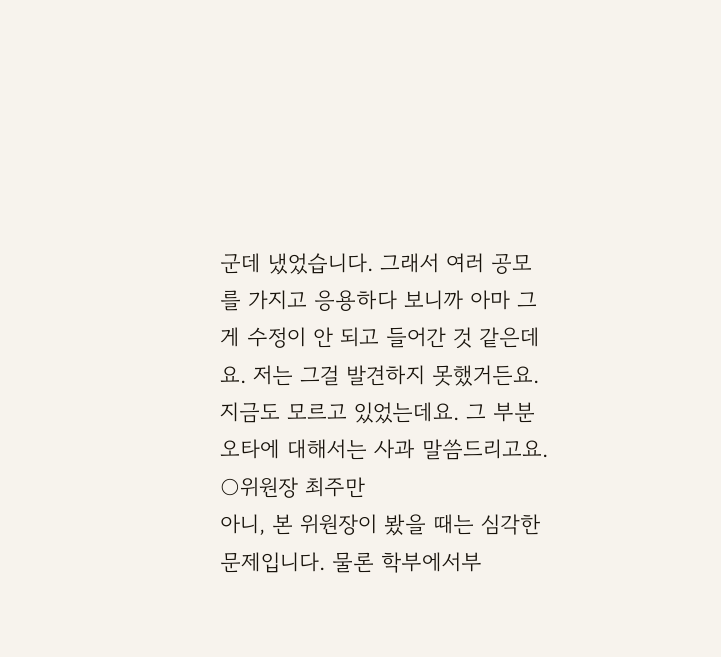군데 냈었습니다. 그래서 여러 공모를 가지고 응용하다 보니까 아마 그게 수정이 안 되고 들어간 것 같은데요. 저는 그걸 발견하지 못했거든요. 지금도 모르고 있었는데요. 그 부분 오타에 대해서는 사과 말씀드리고요.
○위원장 최주만
아니, 본 위원장이 봤을 때는 심각한 문제입니다. 물론 학부에서부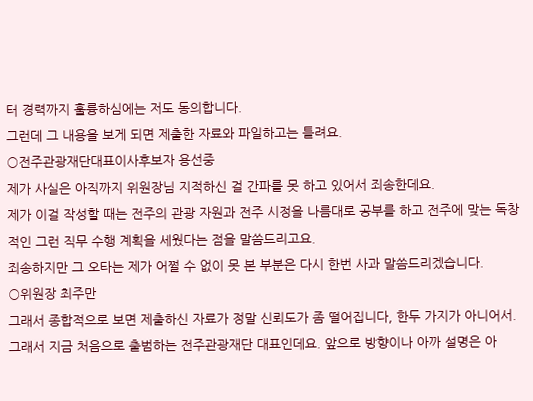터 경력까지 훌륭하심에는 저도 동의합니다.
그런데 그 내용을 보게 되면 제출한 자료와 파일하고는 틀려요.
○전주관광재단대표이사후보자 용선중
제가 사실은 아직까지 위원장님 지적하신 걸 간파를 못 하고 있어서 죄송한데요.
제가 이걸 작성할 때는 전주의 관광 자원과 전주 시정을 나름대로 공부를 하고 전주에 맞는 독창적인 그런 직무 수행 계획을 세웠다는 점을 말씀드리고요.
죄송하지만 그 오타는 제가 어쩔 수 없이 못 본 부분은 다시 한번 사과 말씀드리겠습니다.
○위원장 최주만
그래서 종합적으로 보면 제출하신 자료가 정말 신뢰도가 좀 떨어집니다, 한두 가지가 아니어서. 그래서 지금 처음으로 출범하는 전주관광재단 대표인데요. 앞으로 방향이나 아까 설명은 아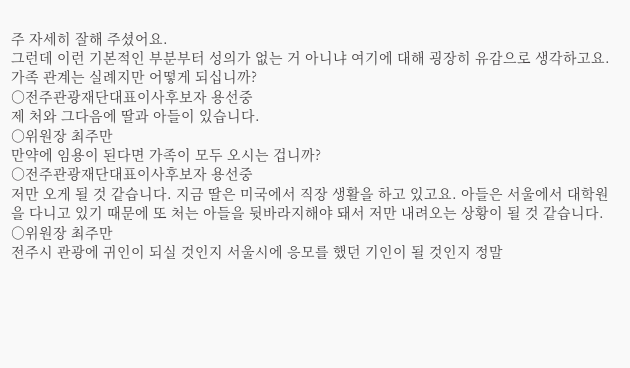주 자세히 잘해 주셨어요.
그런데 이런 기본적인 부분부터 성의가 없는 거 아니냐 여기에 대해 굉장히 유감으로 생각하고요.
가족 관계는 실례지만 어떻게 되십니까?
○전주관광재단대표이사후보자 용선중
제 처와 그다음에 딸과 아들이 있습니다.
○위원장 최주만
만약에 임용이 된다면 가족이 모두 오시는 겁니까?
○전주관광재단대표이사후보자 용선중
저만 오게 될 것 같습니다. 지금 딸은 미국에서 직장 생활을 하고 있고요. 아들은 서울에서 대학원을 다니고 있기 때문에 또 처는 아들을 뒷바라지해야 돼서 저만 내려오는 상황이 될 것 같습니다.
○위원장 최주만
전주시 관광에 귀인이 되실 것인지 서울시에 응모를 했던 기인이 될 것인지 정말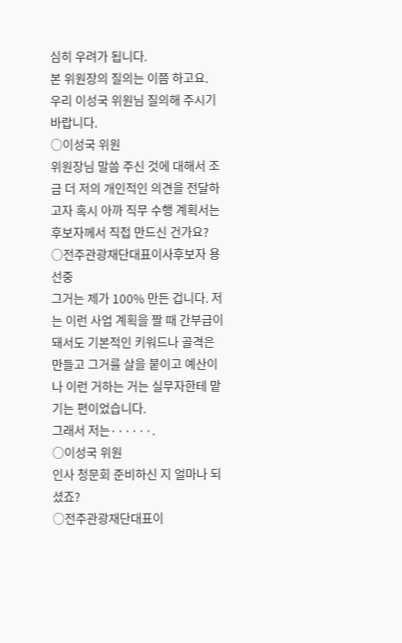심히 우려가 됩니다.
본 위원장의 질의는 이쯤 하고요.
우리 이성국 위원님 질의해 주시기 바랍니다.
○이성국 위원
위원장님 말씀 주신 것에 대해서 조금 더 저의 개인적인 의견을 전달하고자 혹시 아까 직무 수행 계획서는 후보자께서 직접 만드신 건가요?
○전주관광재단대표이사후보자 용선중
그거는 제가 100% 만든 겁니다. 저는 이런 사업 계획을 짤 때 간부급이 돼서도 기본적인 키워드나 골격은 만들고 그거를 살을 붙이고 예산이나 이런 거하는 거는 실무자한테 맡기는 편이었습니다.
그래서 저는······.
○이성국 위원
인사 청문회 준비하신 지 얼마나 되셨죠?
○전주관광재단대표이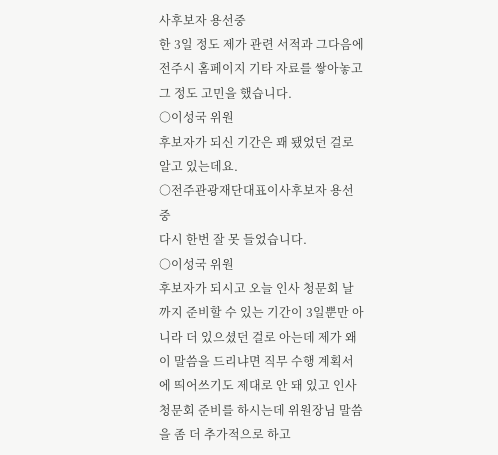사후보자 용선중
한 3일 정도 제가 관련 서적과 그다음에 전주시 홈페이지 기타 자료를 쌓아놓고 그 정도 고민을 했습니다.
○이성국 위원
후보자가 되신 기간은 꽤 됐었던 걸로 알고 있는데요.
○전주관광재단대표이사후보자 용선중
다시 한번 잘 못 들었습니다.
○이성국 위원
후보자가 되시고 오늘 인사 청문회 날까지 준비할 수 있는 기간이 3일뿐만 아니라 더 있으셨던 걸로 아는데 제가 왜 이 말씀을 드리냐면 직무 수행 계획서에 띄어쓰기도 제대로 안 돼 있고 인사 청문회 준비를 하시는데 위원장님 말씀을 좀 더 추가적으로 하고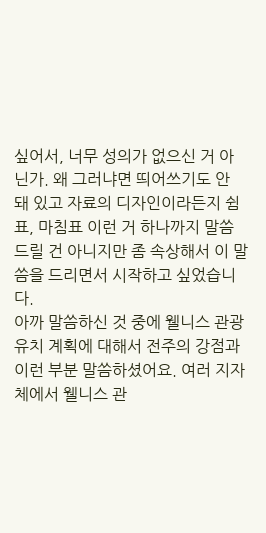싶어서, 너무 성의가 없으신 거 아닌가. 왜 그러냐면 띄어쓰기도 안 돼 있고 자료의 디자인이라든지 쉼표, 마침표 이런 거 하나까지 말씀드릴 건 아니지만 좀 속상해서 이 말씀을 드리면서 시작하고 싶었습니다.
아까 말씀하신 것 중에 웰니스 관광 유치 계획에 대해서 전주의 강점과 이런 부분 말씀하셨어요. 여러 지자체에서 웰니스 관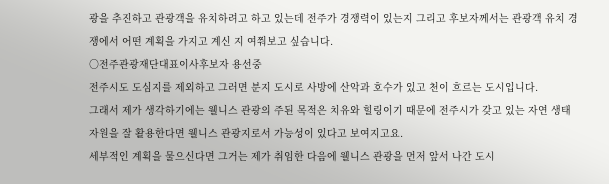광을 추진하고 관광객을 유치하려고 하고 있는데 전주가 경쟁력이 있는지 그리고 후보자께서는 관광객 유치 경쟁에서 어떤 계획을 가지고 계신 지 여쭤보고 싶습니다.
○전주관광재단대표이사후보자 용선중
전주시도 도심지를 제외하고 그러면 분지 도시로 사방에 산악과 호수가 있고 천이 흐르는 도시입니다.
그래서 제가 생각하기에는 웰니스 관광의 주된 목적은 치유와 힐링이기 때문에 전주시가 갖고 있는 자연 생태 자원을 잘 활용한다면 웰니스 관광지로서 가능성이 있다고 보여지고요.
세부적인 계획을 물으신다면 그거는 제가 취임한 다음에 웰니스 관광을 먼저 앞서 나간 도시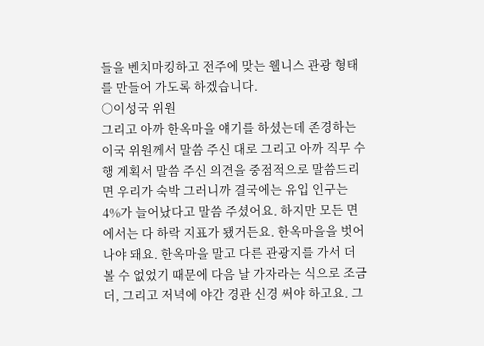들을 벤치마킹하고 전주에 맞는 웰니스 관광 형태를 만들어 가도록 하겠습니다.
○이성국 위원
그리고 아까 한옥마을 얘기를 하셨는데 존경하는 이국 위원께서 말씀 주신 대로 그리고 아까 직무 수행 계획서 말씀 주신 의견을 중점적으로 말씀드리면 우리가 숙박 그러니까 결국에는 유입 인구는 4%가 늘어났다고 말씀 주셨어요. 하지만 모든 면에서는 다 하락 지표가 됐거든요. 한옥마을을 벗어나야 돼요. 한옥마을 말고 다른 관광지를 가서 더 볼 수 없었기 때문에 다음 날 가자라는 식으로 조금 더, 그리고 저녁에 야간 경관 신경 써야 하고요. 그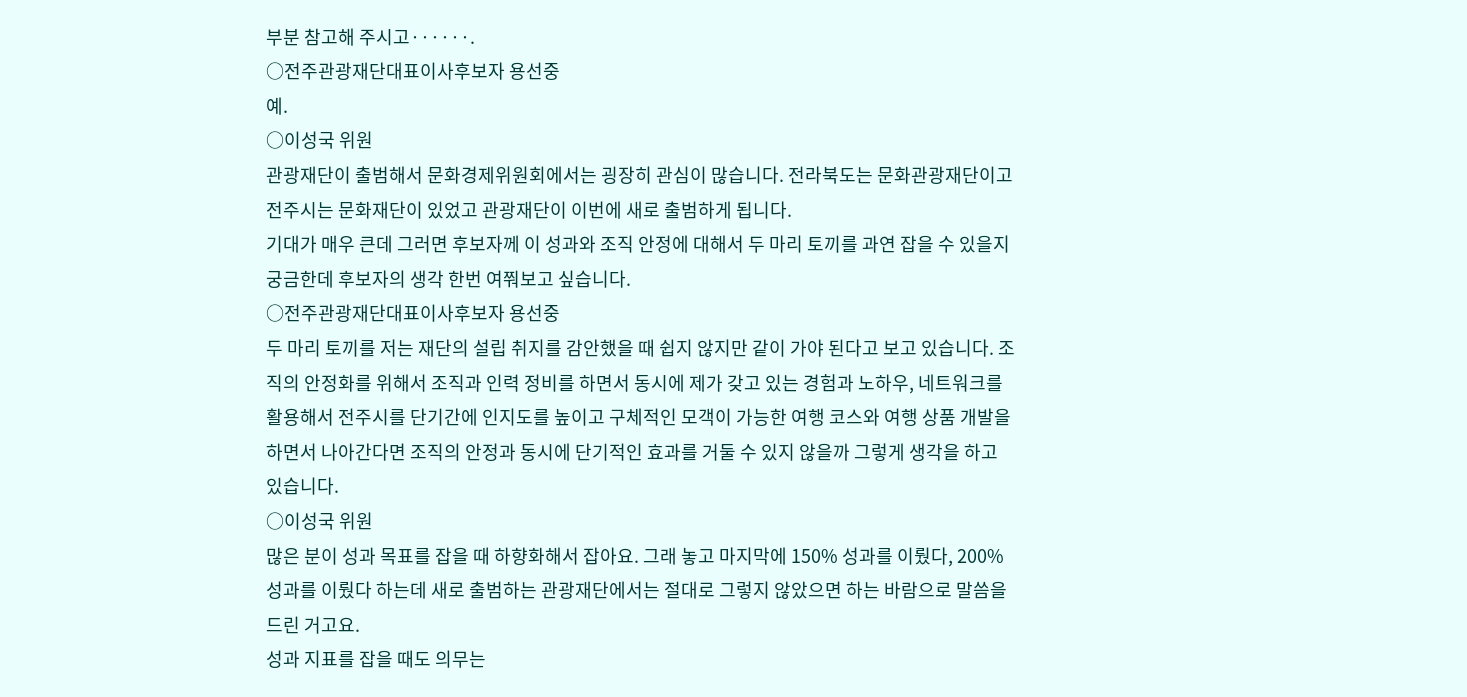부분 참고해 주시고······.
○전주관광재단대표이사후보자 용선중
예.
○이성국 위원
관광재단이 출범해서 문화경제위원회에서는 굉장히 관심이 많습니다. 전라북도는 문화관광재단이고 전주시는 문화재단이 있었고 관광재단이 이번에 새로 출범하게 됩니다.
기대가 매우 큰데 그러면 후보자께 이 성과와 조직 안정에 대해서 두 마리 토끼를 과연 잡을 수 있을지 궁금한데 후보자의 생각 한번 여쭤보고 싶습니다.
○전주관광재단대표이사후보자 용선중
두 마리 토끼를 저는 재단의 설립 취지를 감안했을 때 쉽지 않지만 같이 가야 된다고 보고 있습니다. 조직의 안정화를 위해서 조직과 인력 정비를 하면서 동시에 제가 갖고 있는 경험과 노하우, 네트워크를 활용해서 전주시를 단기간에 인지도를 높이고 구체적인 모객이 가능한 여행 코스와 여행 상품 개발을 하면서 나아간다면 조직의 안정과 동시에 단기적인 효과를 거둘 수 있지 않을까 그렇게 생각을 하고 있습니다.
○이성국 위원
많은 분이 성과 목표를 잡을 때 하향화해서 잡아요. 그래 놓고 마지막에 150% 성과를 이뤘다, 200% 성과를 이뤘다 하는데 새로 출범하는 관광재단에서는 절대로 그렇지 않았으면 하는 바람으로 말씀을 드린 거고요.
성과 지표를 잡을 때도 의무는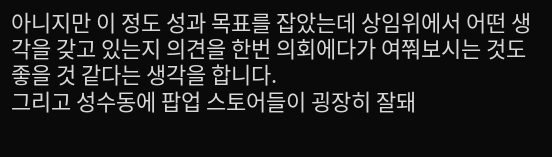아니지만 이 정도 성과 목표를 잡았는데 상임위에서 어떤 생각을 갖고 있는지 의견을 한번 의회에다가 여쭤보시는 것도 좋을 것 같다는 생각을 합니다.
그리고 성수동에 팝업 스토어들이 굉장히 잘돼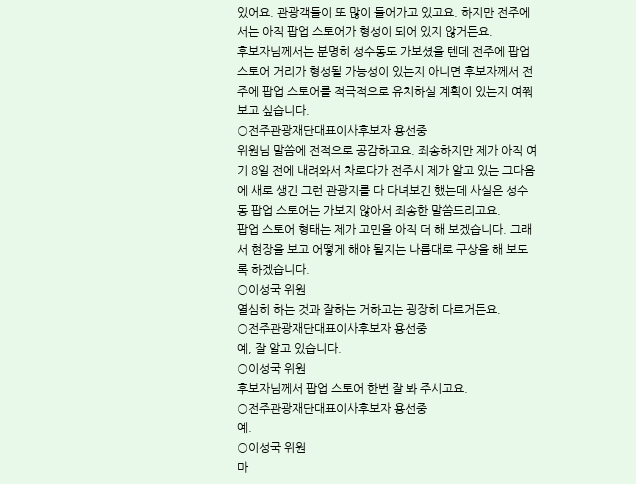있어요. 관광객들이 또 많이 들어가고 있고요. 하지만 전주에서는 아직 팝업 스토어가 형성이 되어 있지 않거든요.
후보자님께서는 분명히 성수동도 가보셨을 텐데 전주에 팝업 스토어 거리가 형성될 가능성이 있는지 아니면 후보자께서 전주에 팝업 스토어를 적극적으로 유치하실 계획이 있는지 여쭤보고 싶습니다.
○전주관광재단대표이사후보자 용선중
위원님 말씀에 전적으로 공감하고요. 죄송하지만 제가 아직 여기 8일 전에 내려와서 차로다가 전주시 제가 알고 있는 그다음에 새로 생긴 그런 관광지를 다 다녀보긴 했는데 사실은 성수동 팝업 스토어는 가보지 않아서 죄송한 말씀드리고요.
팝업 스토어 형태는 제가 고민을 아직 더 해 보겠습니다. 그래서 현장을 보고 어떻게 해야 될지는 나름대로 구상을 해 보도록 하겠습니다.
○이성국 위원
열심히 하는 것과 잘하는 거하고는 굉장히 다르거든요.
○전주관광재단대표이사후보자 용선중
예, 잘 알고 있습니다.
○이성국 위원
후보자님께서 팝업 스토어 한번 잘 봐 주시고요.
○전주관광재단대표이사후보자 용선중
예.
○이성국 위원
마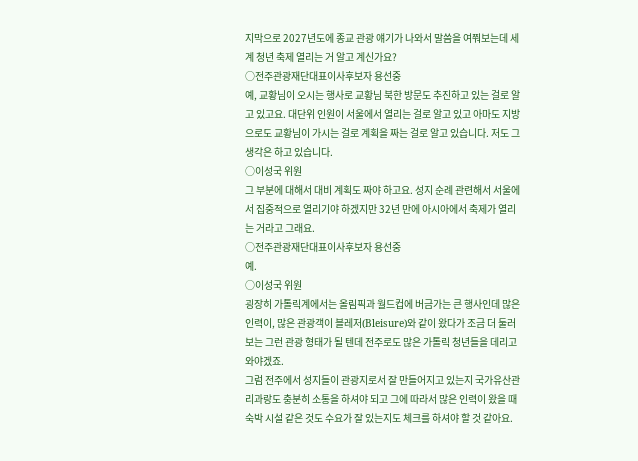지막으로 2027년도에 종교 관광 얘기가 나와서 말씀을 여쭤보는데 세계 청년 축제 열리는 거 알고 계신가요?
○전주관광재단대표이사후보자 용선중
예, 교황님이 오시는 행사로 교황님 북한 방문도 추진하고 있는 걸로 알고 있고요. 대단위 인원이 서울에서 열리는 걸로 알고 있고 아마도 지방으로도 교황님이 가시는 걸로 계획을 짜는 걸로 알고 있습니다. 저도 그 생각은 하고 있습니다.
○이성국 위원
그 부분에 대해서 대비 계획도 짜야 하고요. 성지 순례 관련해서 서울에서 집중적으로 열리기야 하겠지만 32년 만에 아시아에서 축제가 열리는 거라고 그래요.
○전주관광재단대표이사후보자 용선중
예.
○이성국 위원
굉장히 가톨릭계에서는 올림픽과 월드컵에 버금가는 큰 행사인데 많은 인력이, 많은 관광객이 블레저(Bleisure)와 같이 왔다가 조금 더 둘러보는 그런 관광 형태가 될 텐데 전주로도 많은 가톨릭 청년들을 데리고 와야겠죠.
그럼 전주에서 성지들이 관광지로서 잘 만들어지고 있는지 국가유산관리과랑도 충분히 소통을 하셔야 되고 그에 따라서 많은 인력이 왔을 때 숙박 시설 같은 것도 수요가 잘 있는지도 체크를 하셔야 할 것 같아요.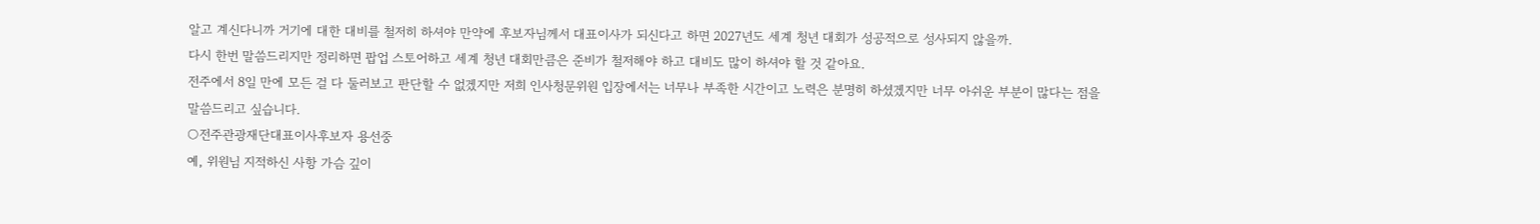알고 계신다니까 거기에 대한 대비를 철저히 하셔야 만약에 후보자님께서 대표이사가 되신다고 하면 2027년도 세계 청년 대회가 성공적으로 성사되지 않을까.
다시 한번 말씀드리지만 정리하면 팝업 스토어하고 세계 청년 대회만큼은 준비가 철저해야 하고 대비도 많이 하셔야 할 것 같아요.
전주에서 8일 만에 모든 걸 다 둘러보고 판단할 수 없겠지만 저희 인사청문위원 입장에서는 너무나 부족한 시간이고 노력은 분명히 하셨겠지만 너무 아쉬운 부분이 많다는 점을 말씀드리고 싶습니다.
○전주관광재단대표이사후보자 용선중
예, 위원님 지적하신 사항 가슴 깊이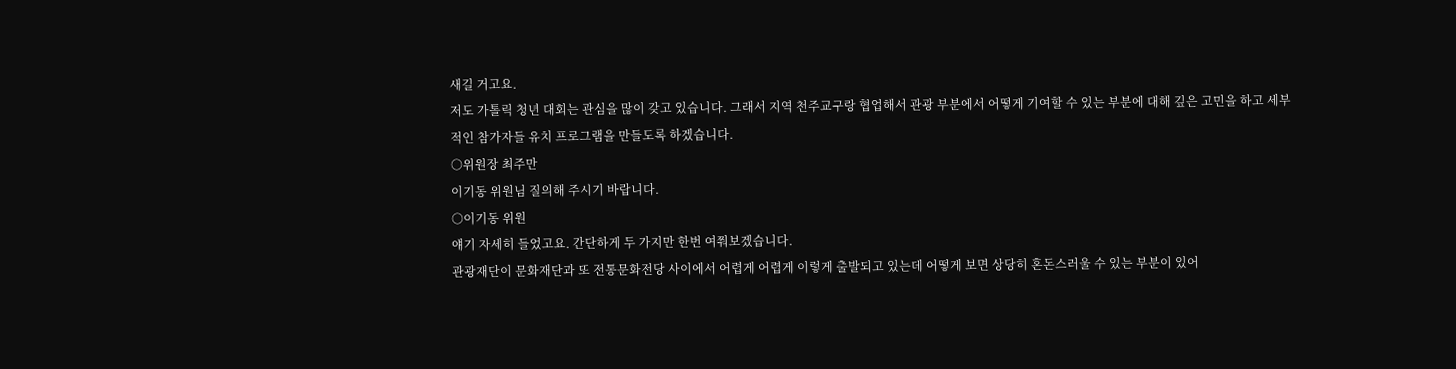새길 거고요.
저도 가톨릭 청년 대회는 관심을 많이 갖고 있습니다. 그래서 지역 천주교구랑 협업해서 관광 부분에서 어떻게 기여할 수 있는 부분에 대해 깊은 고민을 하고 세부적인 참가자들 유치 프로그램을 만들도록 하겠습니다.
○위원장 최주만
이기동 위원님 질의해 주시기 바랍니다.
○이기동 위원
얘기 자세히 들었고요. 간단하게 두 가지만 한번 여쭤보겠습니다.
관광재단이 문화재단과 또 전통문화전당 사이에서 어렵게 어렵게 이렇게 출발되고 있는데 어떻게 보면 상당히 혼돈스러울 수 있는 부분이 있어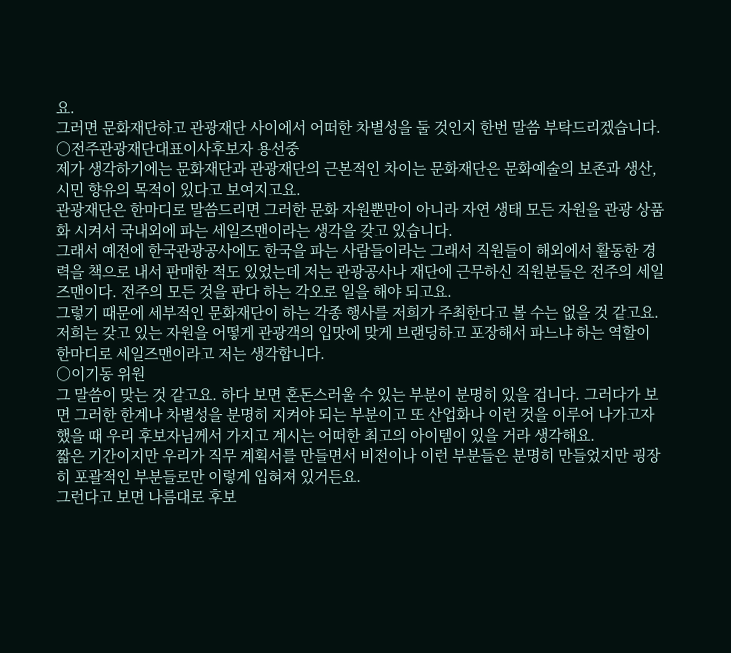요.
그러면 문화재단하고 관광재단 사이에서 어떠한 차별성을 둘 것인지 한번 말씀 부탁드리겠습니다.
○전주관광재단대표이사후보자 용선중
제가 생각하기에는 문화재단과 관광재단의 근본적인 차이는 문화재단은 문화예술의 보존과 생산, 시민 향유의 목적이 있다고 보여지고요.
관광재단은 한마디로 말씀드리면 그러한 문화 자원뿐만이 아니라 자연 생태 모든 자원을 관광 상품화 시켜서 국내외에 파는 세일즈맨이라는 생각을 갖고 있습니다.
그래서 예전에 한국관광공사에도 한국을 파는 사람들이라는 그래서 직원들이 해외에서 활동한 경력을 책으로 내서 판매한 적도 있었는데 저는 관광공사나 재단에 근무하신 직원분들은 전주의 세일즈맨이다. 전주의 모든 것을 판다 하는 각오로 일을 해야 되고요.
그렇기 때문에 세부적인 문화재단이 하는 각종 행사를 저희가 주최한다고 볼 수는 없을 것 같고요. 저희는 갖고 있는 자원을 어떻게 관광객의 입맛에 맞게 브랜딩하고 포장해서 파느냐 하는 역할이 한마디로 세일즈맨이라고 저는 생각합니다.
○이기동 위원
그 말씀이 맞는 것 같고요. 하다 보면 혼돈스러울 수 있는 부분이 분명히 있을 겁니다. 그러다가 보면 그러한 한계나 차별성을 분명히 지켜야 되는 부분이고 또 산업화나 이런 것을 이루어 나가고자 했을 때 우리 후보자님께서 가지고 계시는 어떠한 최고의 아이템이 있을 거라 생각해요.
짧은 기간이지만 우리가 직무 계획서를 만들면서 비전이나 이런 부분들은 분명히 만들었지만 굉장히 포괄적인 부분들로만 이렇게 입혀져 있거든요.
그런다고 보면 나름대로 후보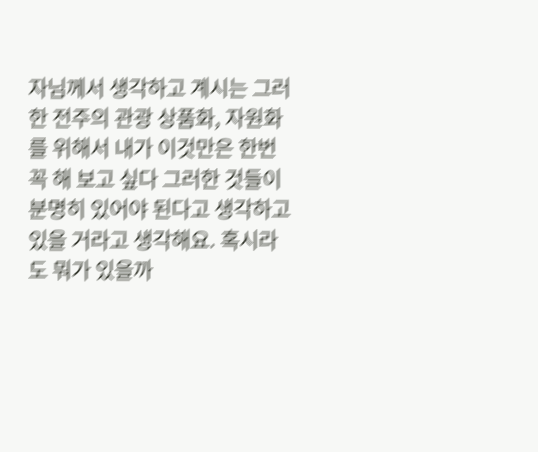자님께서 생각하고 계시는 그러한 전주의 관광 상품화, 자원화를 위해서 내가 이것만은 한번 꼭 해 보고 싶다 그러한 것들이 분명히 있어야 된다고 생각하고 있을 거라고 생각해요. 혹시라도 뭐가 있을까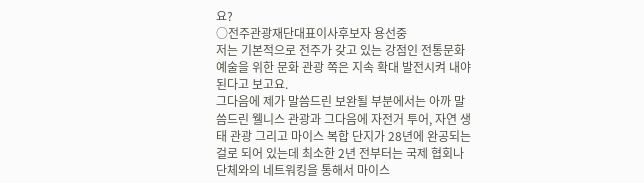요?
○전주관광재단대표이사후보자 용선중
저는 기본적으로 전주가 갖고 있는 강점인 전통문화 예술을 위한 문화 관광 쪽은 지속 확대 발전시켜 내야 된다고 보고요.
그다음에 제가 말씀드린 보완될 부분에서는 아까 말씀드린 웰니스 관광과 그다음에 자전거 투어, 자연 생태 관광 그리고 마이스 복합 단지가 28년에 완공되는 걸로 되어 있는데 최소한 2년 전부터는 국제 협회나 단체와의 네트워킹을 통해서 마이스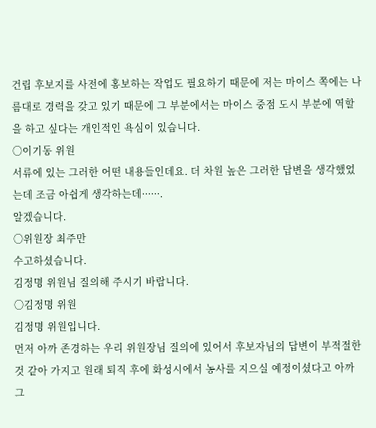건립 후보지를 사전에 홍보하는 작업도 필요하기 때문에 저는 마이스 쪽에는 나름대로 경력을 갖고 있기 때문에 그 부분에서는 마이스 중점 도시 부분에 역할을 하고 싶다는 개인적인 욕심이 있습니다.
○이기동 위원
서류에 있는 그러한 어떤 내용들인데요. 더 차원 높은 그러한 답변을 생각했었는데 조금 아쉽게 생각하는데······.
알겠습니다.
○위원장 최주만
수고하셨습니다.
김정명 위원님 질의해 주시기 바랍니다.
○김정명 위원
김정명 위원입니다.
먼저 아까 존경하는 우리 위원장님 질의에 있어서 후보자님의 답변이 부적절한 것 같아 가지고 원래 퇴직 후에 화성시에서 농사를 지으실 예정이셨다고 아까 그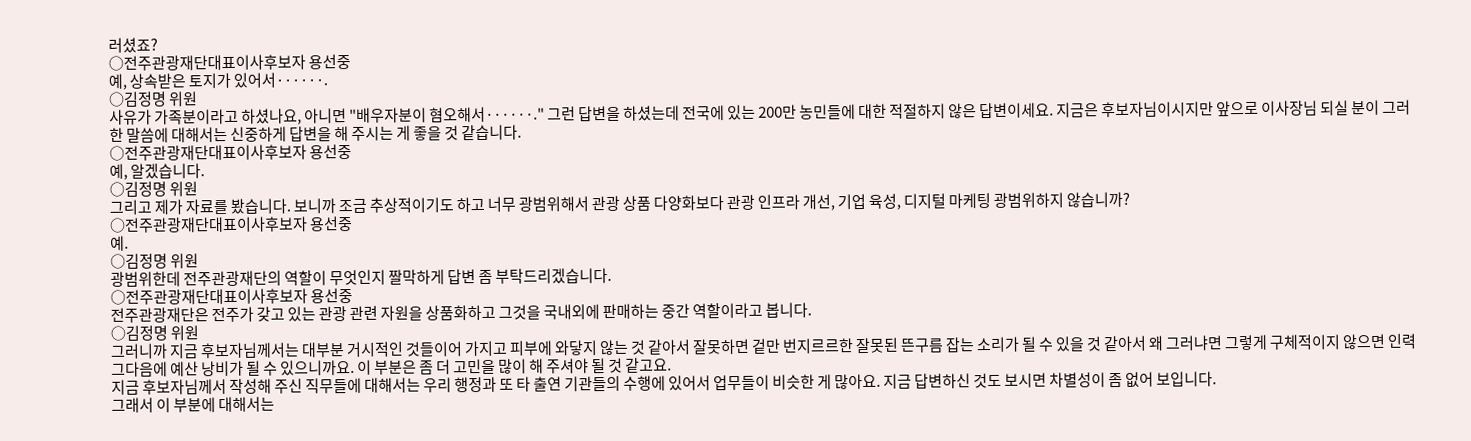러셨죠?
○전주관광재단대표이사후보자 용선중
예, 상속받은 토지가 있어서······.
○김정명 위원
사유가 가족분이라고 하셨나요, 아니면 "배우자분이 혐오해서······." 그런 답변을 하셨는데 전국에 있는 200만 농민들에 대한 적절하지 않은 답변이세요. 지금은 후보자님이시지만 앞으로 이사장님 되실 분이 그러한 말씀에 대해서는 신중하게 답변을 해 주시는 게 좋을 것 같습니다.
○전주관광재단대표이사후보자 용선중
예, 알겠습니다.
○김정명 위원
그리고 제가 자료를 봤습니다. 보니까 조금 추상적이기도 하고 너무 광범위해서 관광 상품 다양화보다 관광 인프라 개선, 기업 육성, 디지털 마케팅 광범위하지 않습니까?
○전주관광재단대표이사후보자 용선중
예.
○김정명 위원
광범위한데 전주관광재단의 역할이 무엇인지 짤막하게 답변 좀 부탁드리겠습니다.
○전주관광재단대표이사후보자 용선중
전주관광재단은 전주가 갖고 있는 관광 관련 자원을 상품화하고 그것을 국내외에 판매하는 중간 역할이라고 봅니다.
○김정명 위원
그러니까 지금 후보자님께서는 대부분 거시적인 것들이어 가지고 피부에 와닿지 않는 것 같아서 잘못하면 겉만 번지르르한 잘못된 뜬구름 잡는 소리가 될 수 있을 것 같아서 왜 그러냐면 그렇게 구체적이지 않으면 인력 그다음에 예산 낭비가 될 수 있으니까요. 이 부분은 좀 더 고민을 많이 해 주셔야 될 것 같고요.
지금 후보자님께서 작성해 주신 직무들에 대해서는 우리 행정과 또 타 출연 기관들의 수행에 있어서 업무들이 비슷한 게 많아요. 지금 답변하신 것도 보시면 차별성이 좀 없어 보입니다.
그래서 이 부분에 대해서는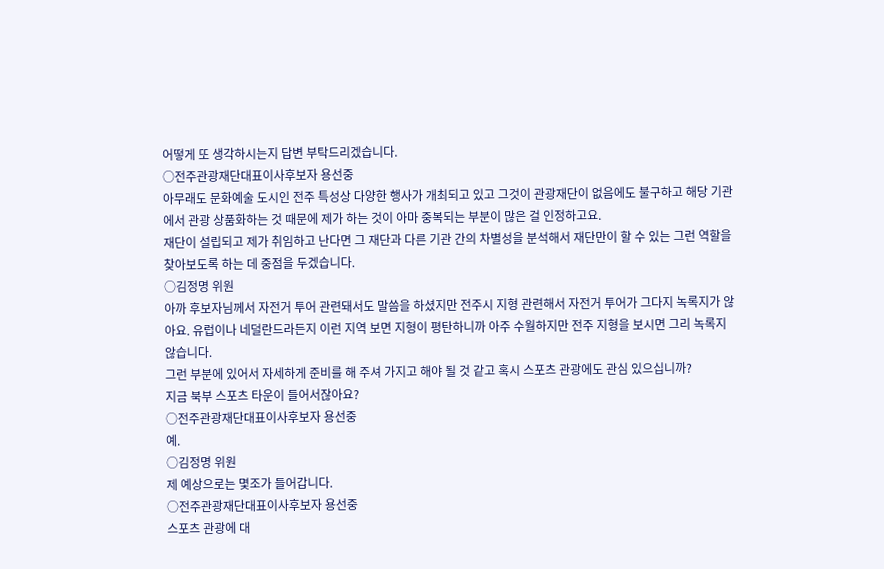어떻게 또 생각하시는지 답변 부탁드리겠습니다.
○전주관광재단대표이사후보자 용선중
아무래도 문화예술 도시인 전주 특성상 다양한 행사가 개최되고 있고 그것이 관광재단이 없음에도 불구하고 해당 기관에서 관광 상품화하는 것 때문에 제가 하는 것이 아마 중복되는 부분이 많은 걸 인정하고요.
재단이 설립되고 제가 취임하고 난다면 그 재단과 다른 기관 간의 차별성을 분석해서 재단만이 할 수 있는 그런 역할을 찾아보도록 하는 데 중점을 두겠습니다.
○김정명 위원
아까 후보자님께서 자전거 투어 관련돼서도 말씀을 하셨지만 전주시 지형 관련해서 자전거 투어가 그다지 녹록지가 않아요. 유럽이나 네덜란드라든지 이런 지역 보면 지형이 평탄하니까 아주 수월하지만 전주 지형을 보시면 그리 녹록지 않습니다.
그런 부분에 있어서 자세하게 준비를 해 주셔 가지고 해야 될 것 같고 혹시 스포츠 관광에도 관심 있으십니까?
지금 북부 스포츠 타운이 들어서잖아요?
○전주관광재단대표이사후보자 용선중
예.
○김정명 위원
제 예상으로는 몇조가 들어갑니다.
○전주관광재단대표이사후보자 용선중
스포츠 관광에 대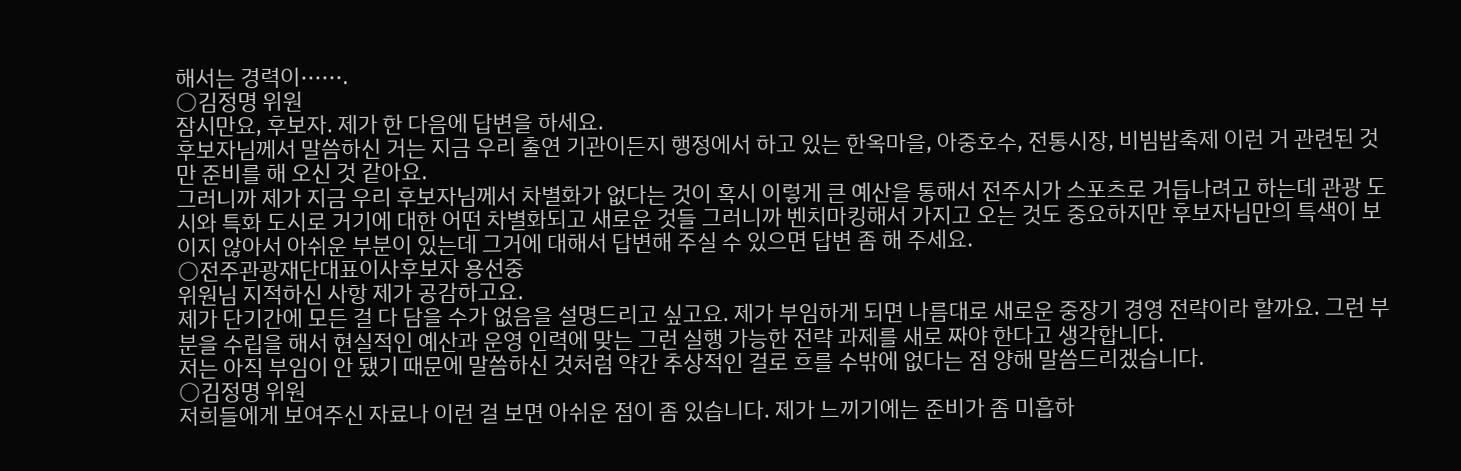해서는 경력이······.
○김정명 위원
잠시만요, 후보자. 제가 한 다음에 답변을 하세요.
후보자님께서 말씀하신 거는 지금 우리 출연 기관이든지 행정에서 하고 있는 한옥마을, 아중호수, 전통시장, 비빔밥축제 이런 거 관련된 것만 준비를 해 오신 것 같아요.
그러니까 제가 지금 우리 후보자님께서 차별화가 없다는 것이 혹시 이렇게 큰 예산을 통해서 전주시가 스포츠로 거듭나려고 하는데 관광 도시와 특화 도시로 거기에 대한 어떤 차별화되고 새로운 것들 그러니까 벤치마킹해서 가지고 오는 것도 중요하지만 후보자님만의 특색이 보이지 않아서 아쉬운 부분이 있는데 그거에 대해서 답변해 주실 수 있으면 답변 좀 해 주세요.
○전주관광재단대표이사후보자 용선중
위원님 지적하신 사항 제가 공감하고요.
제가 단기간에 모든 걸 다 담을 수가 없음을 설명드리고 싶고요. 제가 부임하게 되면 나름대로 새로운 중장기 경영 전략이라 할까요. 그런 부분을 수립을 해서 현실적인 예산과 운영 인력에 맞는 그런 실행 가능한 전략 과제를 새로 짜야 한다고 생각합니다.
저는 아직 부임이 안 됐기 때문에 말씀하신 것처럼 약간 추상적인 걸로 흐를 수밖에 없다는 점 양해 말씀드리겠습니다.
○김정명 위원
저희들에게 보여주신 자료나 이런 걸 보면 아쉬운 점이 좀 있습니다. 제가 느끼기에는 준비가 좀 미흡하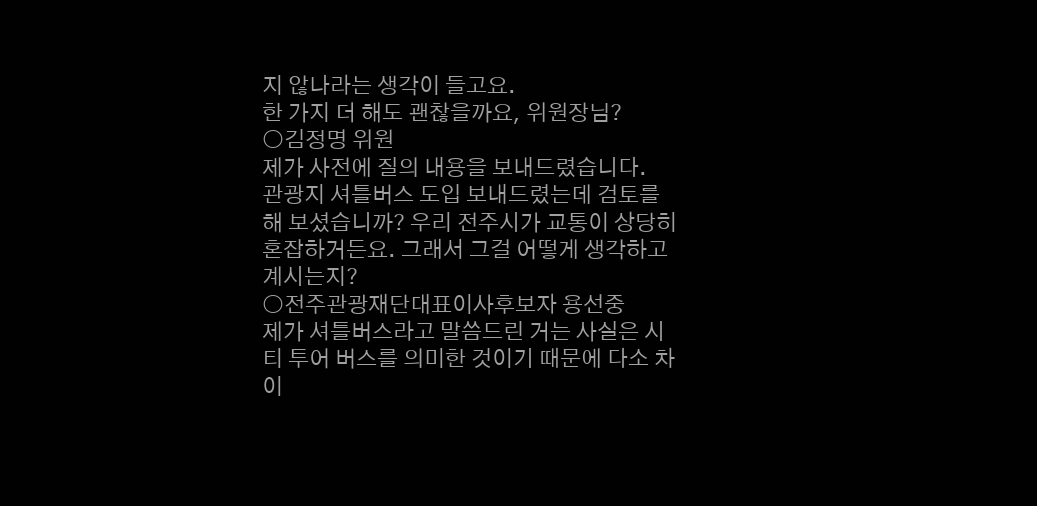지 않나라는 생각이 들고요.
한 가지 더 해도 괜찮을까요, 위원장님?
○김정명 위원
제가 사전에 질의 내용을 보내드렸습니다.
관광지 셔틀버스 도입 보내드렸는데 검토를 해 보셨습니까? 우리 전주시가 교통이 상당히 혼잡하거든요. 그래서 그걸 어떻게 생각하고 계시는지?
○전주관광재단대표이사후보자 용선중
제가 셔틀버스라고 말씀드린 거는 사실은 시티 투어 버스를 의미한 것이기 때문에 다소 차이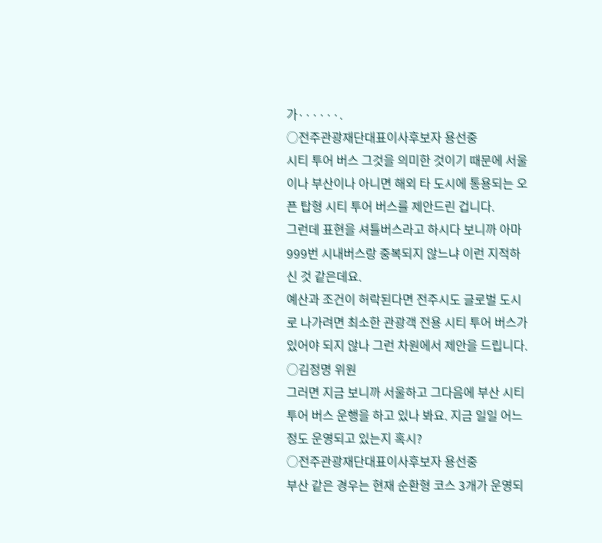가······.
○전주관광재단대표이사후보자 용선중
시티 투어 버스 그것을 의미한 것이기 때문에 서울이나 부산이나 아니면 해외 타 도시에 통용되는 오픈 탑형 시티 투어 버스를 제안드린 겁니다.
그런데 표현을 셔틀버스라고 하시다 보니까 아마 999번 시내버스랑 중복되지 않느냐 이런 지적하신 것 같은데요.
예산과 조건이 허락된다면 전주시도 글로벌 도시로 나가려면 최소한 관광객 전용 시티 투어 버스가 있어야 되지 않나 그런 차원에서 제안을 드립니다.
○김정명 위원
그러면 지금 보니까 서울하고 그다음에 부산 시티 투어 버스 운행을 하고 있나 봐요. 지금 일일 어느 정도 운영되고 있는지 혹시?
○전주관광재단대표이사후보자 용선중
부산 같은 경우는 현재 순환형 코스 3개가 운영되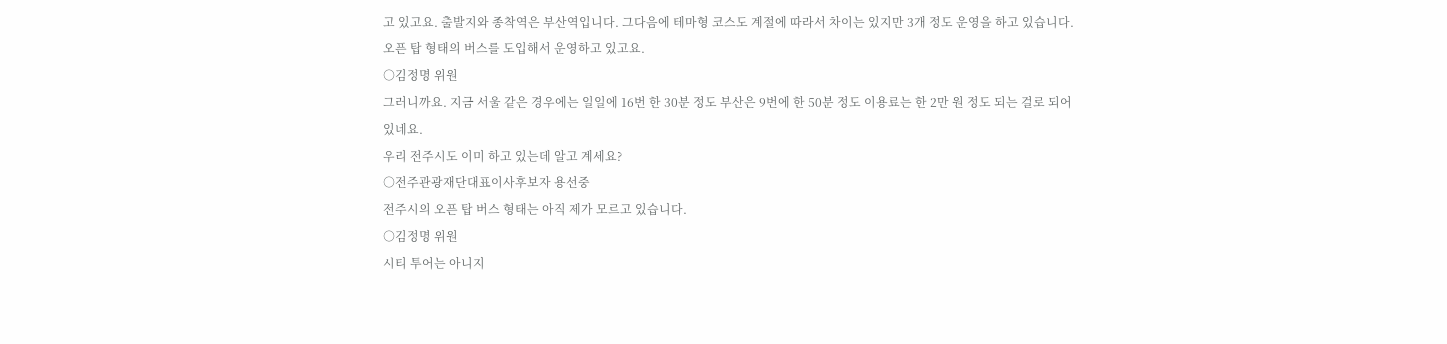고 있고요. 출발지와 종착역은 부산역입니다. 그다음에 테마형 코스도 계절에 따라서 차이는 있지만 3개 정도 운영을 하고 있습니다. 오픈 탑 형태의 버스를 도입해서 운영하고 있고요.
○김정명 위원
그러니까요. 지금 서울 같은 경우에는 일일에 16번 한 30분 정도 부산은 9번에 한 50분 정도 이용료는 한 2만 원 정도 되는 걸로 되어 있네요.
우리 전주시도 이미 하고 있는데 알고 계세요?
○전주관광재단대표이사후보자 용선중
전주시의 오픈 탑 버스 형태는 아직 제가 모르고 있습니다.
○김정명 위원
시티 투어는 아니지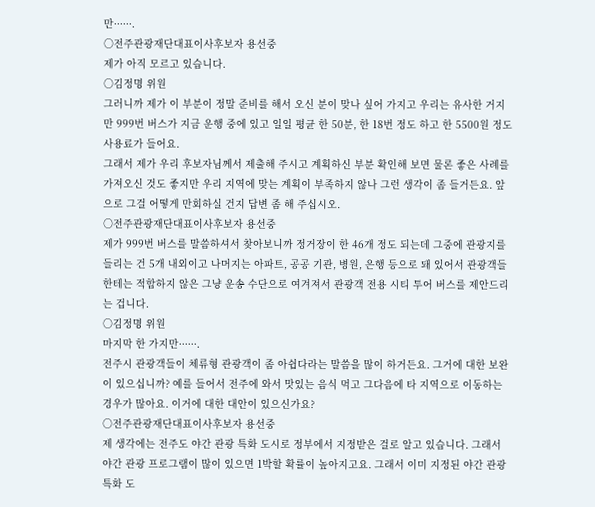만······.
○전주관광재단대표이사후보자 용선중
제가 아직 모르고 있습니다.
○김정명 위원
그러니까 제가 이 부분이 정말 준비를 해서 오신 분이 맞나 싶어 가지고 우리는 유사한 거지만 999번 버스가 지금 운행 중에 있고 일일 평균 한 50분, 한 18번 정도 하고 한 5500원 정도 사용료가 들어요.
그래서 제가 우리 후보자님께서 제출해 주시고 계획하신 부분 확인해 보면 물론 좋은 사례를 가져오신 것도 좋지만 우리 지역에 맞는 계획이 부족하지 않나 그런 생각이 좀 들거든요. 앞으로 그걸 어떻게 만회하실 건지 답변 좀 해 주십시오.
○전주관광재단대표이사후보자 용선중
제가 999번 버스를 말씀하셔서 찾아보니까 정거장이 한 46개 정도 되는데 그중에 관광지를 들리는 건 5개 내외이고 나머지는 아파트, 공공 기관, 병원, 은행 등으로 돼 있어서 관광객들한테는 적합하지 않은 그냥 운송 수단으로 여겨져서 관광객 전용 시티 투어 버스를 제안드리는 겁니다.
○김정명 위원
마지막 한 가지만······.
전주시 관광객들이 체류형 관광객이 좀 아쉽다라는 말씀을 많이 하거든요. 그거에 대한 보완이 있으십니까? 예를 들어서 전주에 와서 맛있는 음식 먹고 그다음에 타 지역으로 이동하는 경우가 많아요. 이거에 대한 대안이 있으신가요?
○전주관광재단대표이사후보자 용선중
제 생각에는 전주도 야간 관광 특화 도시로 정부에서 지정받은 걸로 알고 있습니다. 그래서 야간 관광 프로그램이 많이 있으면 1박할 확률이 높아지고요. 그래서 이미 지정된 야간 관광 특화 도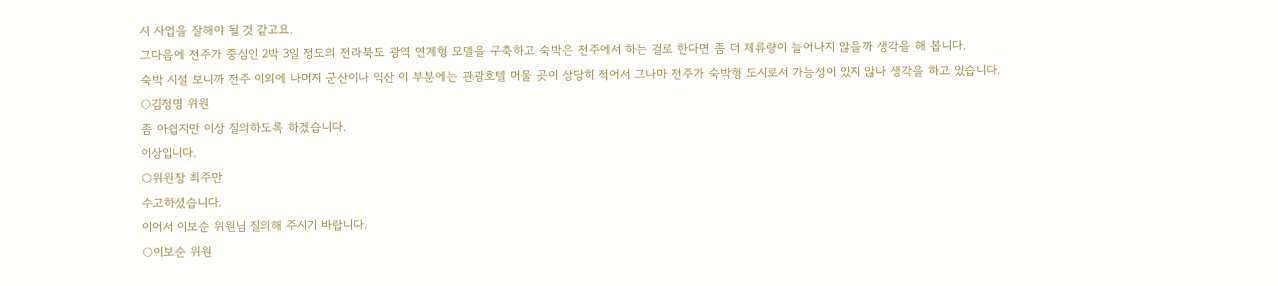시 사업을 잘해야 될 것 같고요.
그다음에 전주가 중심인 2박 3일 정도의 전라북도 광역 연계형 모델을 구축하고 숙박은 전주에서 하는 걸로 한다면 좀 더 체류량이 늘어나지 않을까 생각을 해 봅니다.
숙박 시설 보니까 전주 이외에 나머지 군산이나 익산 이 부분에는 관광호텔 머물 곳이 상당히 적어서 그나마 전주가 숙박형 도시로서 가능성이 있지 않나 생각을 하고 있습니다.
○김정명 위원
좀 아쉽지만 이상 질의하도록 하겠습니다.
이상입니다.
○위원장 최주만
수고하셨습니다.
이어서 이보순 위원님 질의해 주시기 바랍니다.
○이보순 위원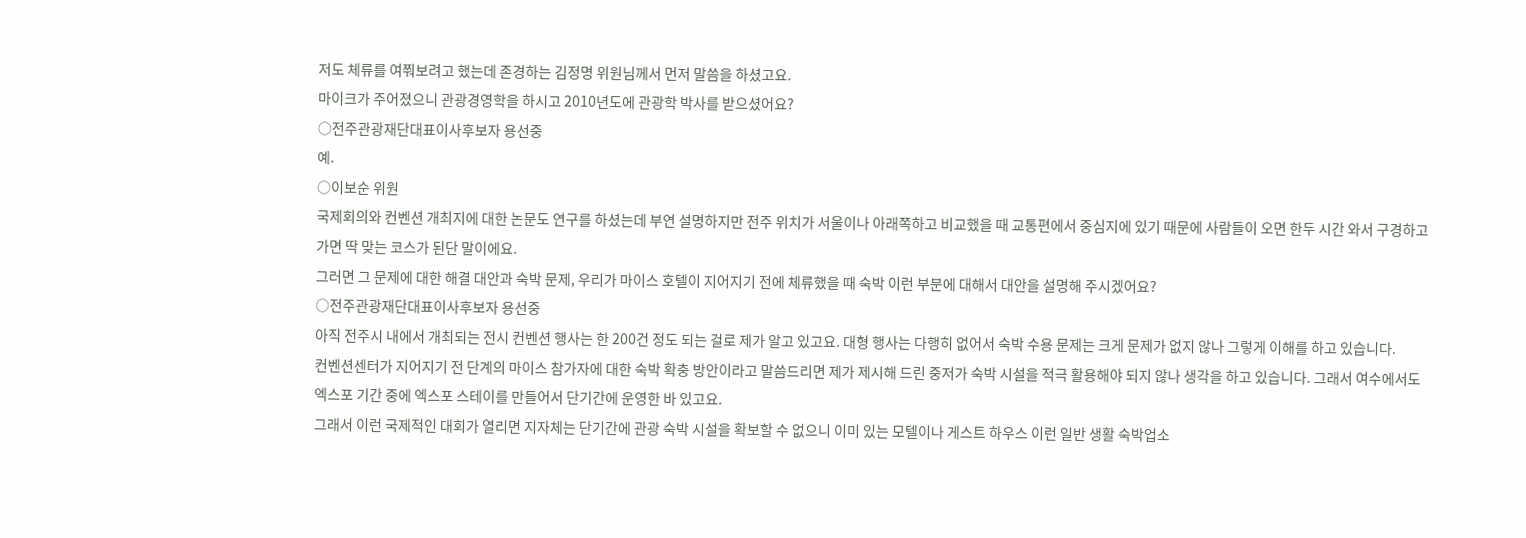저도 체류를 여쭤보려고 했는데 존경하는 김정명 위원님께서 먼저 말씀을 하셨고요.
마이크가 주어졌으니 관광경영학을 하시고 2010년도에 관광학 박사를 받으셨어요?
○전주관광재단대표이사후보자 용선중
예.
○이보순 위원
국제회의와 컨벤션 개최지에 대한 논문도 연구를 하셨는데 부연 설명하지만 전주 위치가 서울이나 아래쪽하고 비교했을 때 교통편에서 중심지에 있기 때문에 사람들이 오면 한두 시간 와서 구경하고 가면 딱 맞는 코스가 된단 말이에요.
그러면 그 문제에 대한 해결 대안과 숙박 문제, 우리가 마이스 호텔이 지어지기 전에 체류했을 때 숙박 이런 부분에 대해서 대안을 설명해 주시겠어요?
○전주관광재단대표이사후보자 용선중
아직 전주시 내에서 개최되는 전시 컨벤션 행사는 한 200건 정도 되는 걸로 제가 알고 있고요. 대형 행사는 다행히 없어서 숙박 수용 문제는 크게 문제가 없지 않나 그렇게 이해를 하고 있습니다.
컨벤션센터가 지어지기 전 단계의 마이스 참가자에 대한 숙박 확충 방안이라고 말씀드리면 제가 제시해 드린 중저가 숙박 시설을 적극 활용해야 되지 않나 생각을 하고 있습니다. 그래서 여수에서도 엑스포 기간 중에 엑스포 스테이를 만들어서 단기간에 운영한 바 있고요.
그래서 이런 국제적인 대회가 열리면 지자체는 단기간에 관광 숙박 시설을 확보할 수 없으니 이미 있는 모텔이나 게스트 하우스 이런 일반 생활 숙박업소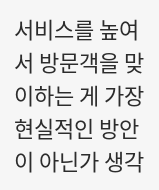서비스를 높여서 방문객을 맞이하는 게 가장 현실적인 방안이 아닌가 생각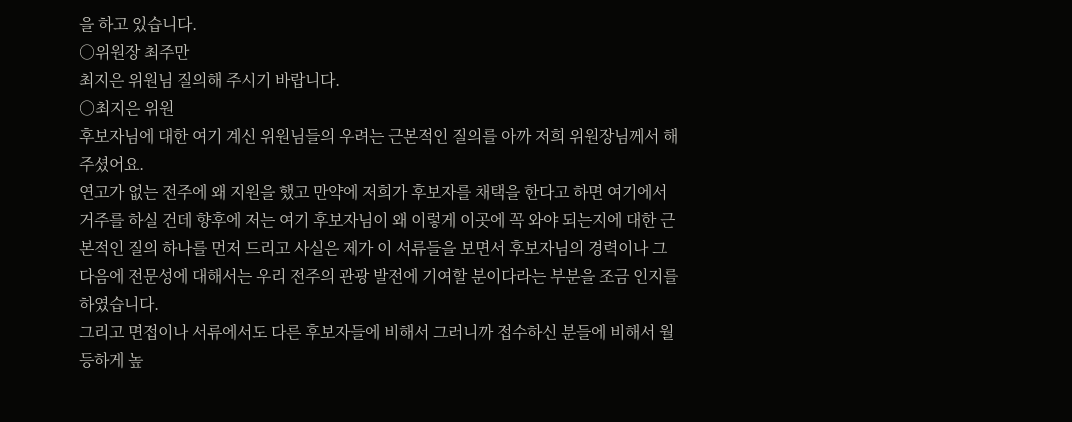을 하고 있습니다.
○위원장 최주만
최지은 위원님 질의해 주시기 바랍니다.
○최지은 위원
후보자님에 대한 여기 계신 위원님들의 우려는 근본적인 질의를 아까 저희 위원장님께서 해 주셨어요.
연고가 없는 전주에 왜 지원을 했고 만약에 저희가 후보자를 채택을 한다고 하면 여기에서 거주를 하실 건데 향후에 저는 여기 후보자님이 왜 이렇게 이곳에 꼭 와야 되는지에 대한 근본적인 질의 하나를 먼저 드리고 사실은 제가 이 서류들을 보면서 후보자님의 경력이나 그다음에 전문성에 대해서는 우리 전주의 관광 발전에 기여할 분이다라는 부분을 조금 인지를 하였습니다.
그리고 면접이나 서류에서도 다른 후보자들에 비해서 그러니까 접수하신 분들에 비해서 월등하게 높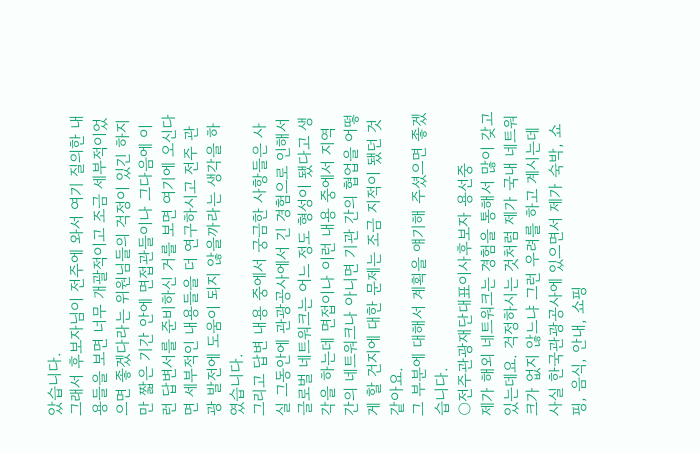았습니다.
그래서 후보자님이 전주에 와서 여기 질의한 내용들을 보면 너무 개괄적이고 조금 세부적이었으면 좋겠다라는 위원님들의 걱정이 있긴 하지만 짧은 기간 안에 면접관들이나 그다음에 이런 답변서를 준비하신 거를 보면 여기에 오신다면 세부적인 내용들을 더 연구하시고 전주 관광 발전에 도움이 되지 않을까라는 생각을 하였습니다.
그리고 답변 내용 중에서 궁금한 사항들은 사실 그동안에 관광공사에서 긴 경험으로 인해서 글로벌 네트워크는 어느 정도 형성이 됐다고 생각을 하는데 면접이나 이런 내용 중에서 지역 간의 네트워크나 아니면 기관 간의 협업을 어떻게 할 건지에 대한 문제는 조금 지적이 됐던 것 같아요.
그 부분에 대해서 계획을 얘기해 주셨으면 좋겠습니다.
○전주관광재단대표이사후보자 용선중
제가 해외 네트워크는 경험을 통해서 많이 갖고 있는데요. 걱정하시는 것처럼 제가 국내 네트워크가 없지 않느냐 그런 우려를 하고 계시는데 사실 한국관광공사에 있으면서 제가 숙박, 쇼핑, 음식, 안내, 쇼핑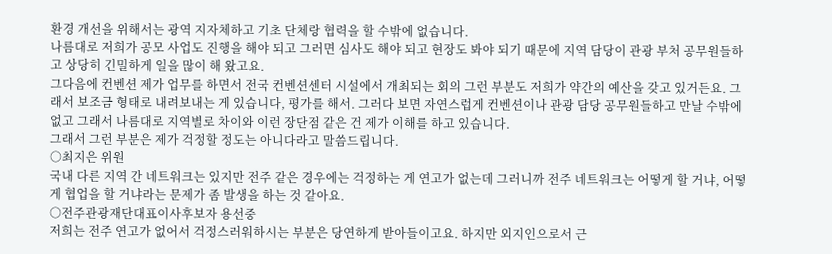환경 개선을 위해서는 광역 지자체하고 기초 단체랑 협력을 할 수밖에 없습니다.
나름대로 저희가 공모 사업도 진행을 해야 되고 그러면 심사도 해야 되고 현장도 봐야 되기 때문에 지역 담당이 관광 부처 공무원들하고 상당히 긴밀하게 일을 많이 해 왔고요.
그다음에 컨벤션 제가 업무를 하면서 전국 컨벤션센터 시설에서 개최되는 회의 그런 부분도 저희가 약간의 예산을 갖고 있거든요. 그래서 보조금 형태로 내려보내는 게 있습니다, 평가를 해서. 그러다 보면 자연스럽게 컨벤션이나 관광 담당 공무원들하고 만날 수밖에 없고 그래서 나름대로 지역별로 차이와 이런 장단점 같은 건 제가 이해를 하고 있습니다.
그래서 그런 부분은 제가 걱정할 정도는 아니다라고 말씀드립니다.
○최지은 위원
국내 다른 지역 간 네트워크는 있지만 전주 같은 경우에는 걱정하는 게 연고가 없는데 그러니까 전주 네트워크는 어떻게 할 거냐, 어떻게 협업을 할 거냐라는 문제가 좀 발생을 하는 것 같아요.
○전주관광재단대표이사후보자 용선중
저희는 전주 연고가 없어서 걱정스러워하시는 부분은 당연하게 받아들이고요. 하지만 외지인으로서 근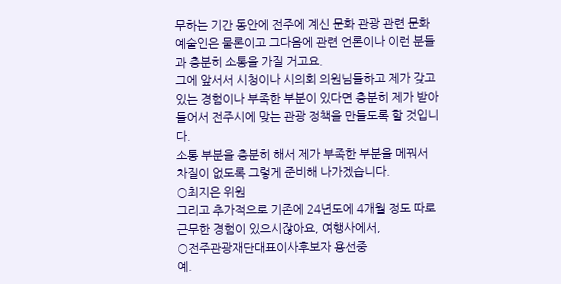무하는 기간 동안에 전주에 계신 문화 관광 관련 문화예술인은 물론이고 그다음에 관련 언론이나 이런 분들과 충분히 소통을 가질 거고요.
그에 앞서서 시청이나 시의회 의원님들하고 제가 갖고 있는 경험이나 부족한 부분이 있다면 충분히 제가 받아들어서 전주시에 맞는 관광 정책을 만들도록 할 것입니다.
소통 부분을 충분히 해서 제가 부족한 부분을 메꿔서 차질이 없도록 그렇게 준비해 나가겠습니다.
○최지은 위원
그리고 추가적으로 기존에 24년도에 4개월 정도 따로 근무한 경험이 있으시잖아요, 여행사에서,
○전주관광재단대표이사후보자 용선중
예.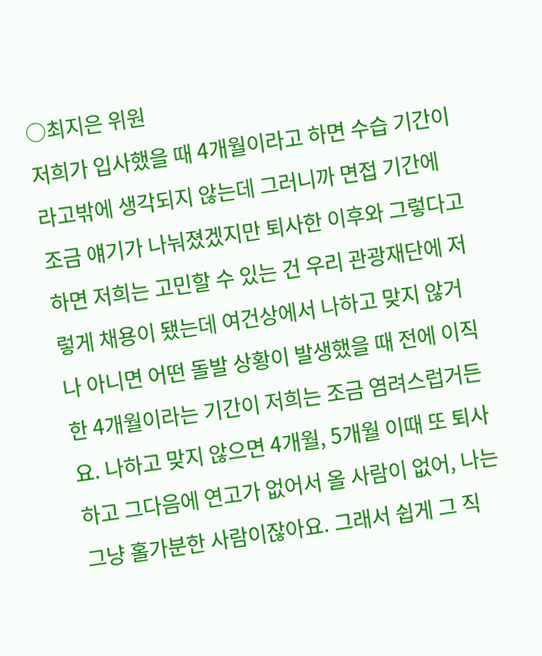○최지은 위원
저희가 입사했을 때 4개월이라고 하면 수습 기간이라고밖에 생각되지 않는데 그러니까 면접 기간에 조금 얘기가 나눠졌겠지만 퇴사한 이후와 그렇다고 하면 저희는 고민할 수 있는 건 우리 관광재단에 저렇게 채용이 됐는데 여건상에서 나하고 맞지 않거나 아니면 어떤 돌발 상황이 발생했을 때 전에 이직한 4개월이라는 기간이 저희는 조금 염려스럽거든요. 나하고 맞지 않으면 4개월, 5개월 이때 또 퇴사하고 그다음에 연고가 없어서 올 사람이 없어, 나는 그냥 홀가분한 사람이잖아요. 그래서 쉽게 그 직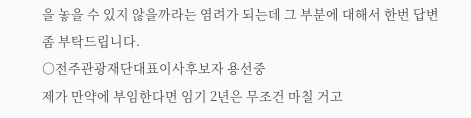을 놓을 수 있지 않을까라는 염려가 되는데 그 부분에 대해서 한번 답변 좀 부탁드립니다.
○전주관광재단대표이사후보자 용선중
제가 만약에 부임한다면 임기 2년은 무조건 마칠 거고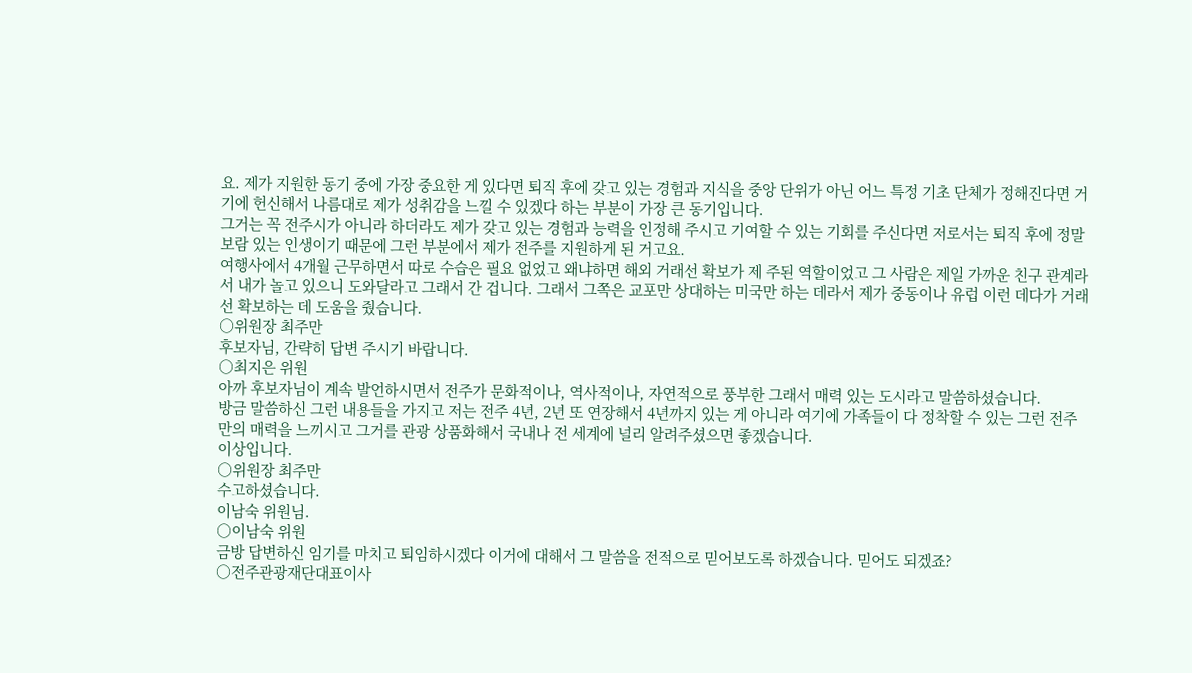요. 제가 지원한 동기 중에 가장 중요한 게 있다면 퇴직 후에 갖고 있는 경험과 지식을 중앙 단위가 아닌 어느 특정 기초 단체가 정해진다면 거기에 헌신해서 나름대로 제가 성취감을 느낄 수 있겠다 하는 부분이 가장 큰 동기입니다.
그거는 꼭 전주시가 아니라 하더라도 제가 갖고 있는 경험과 능력을 인정해 주시고 기여할 수 있는 기회를 주신다면 저로서는 퇴직 후에 정말 보람 있는 인생이기 때문에 그런 부분에서 제가 전주를 지원하게 된 거고요.
여행사에서 4개월 근무하면서 따로 수습은 필요 없었고 왜냐하면 해외 거래선 확보가 제 주된 역할이었고 그 사람은 제일 가까운 친구 관계라서 내가 놀고 있으니 도와달라고 그래서 간 겁니다. 그래서 그쪽은 교포만 상대하는 미국만 하는 데라서 제가 중동이나 유럽 이런 데다가 거래선 확보하는 데 도움을 줬습니다.
○위원장 최주만
후보자님, 간략히 답변 주시기 바랍니다.
○최지은 위원
아까 후보자님이 계속 발언하시면서 전주가 문화적이나, 역사적이나, 자연적으로 풍부한 그래서 매력 있는 도시라고 말씀하셨습니다.
방금 말씀하신 그런 내용들을 가지고 저는 전주 4년, 2년 또 연장해서 4년까지 있는 게 아니라 여기에 가족들이 다 정착할 수 있는 그런 전주만의 매력을 느끼시고 그거를 관광 상품화해서 국내나 전 세계에 널리 알려주셨으면 좋겠습니다.
이상입니다.
○위원장 최주만
수고하셨습니다.
이남숙 위원님.
○이남숙 위원
금방 답변하신 임기를 마치고 퇴임하시겠다 이거에 대해서 그 말씀을 전적으로 믿어보도록 하겠습니다. 믿어도 되겠죠?
○전주관광재단대표이사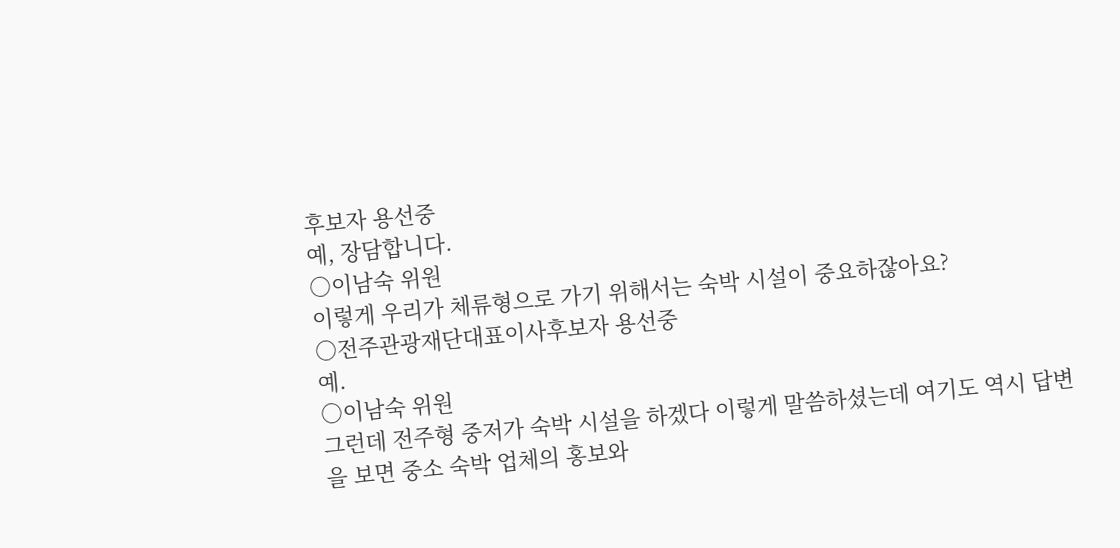후보자 용선중
예, 장담합니다.
○이남숙 위원
이렇게 우리가 체류형으로 가기 위해서는 숙박 시설이 중요하잖아요?
○전주관광재단대표이사후보자 용선중
예.
○이남숙 위원
그런데 전주형 중저가 숙박 시설을 하겠다 이렇게 말씀하셨는데 여기도 역시 답변을 보면 중소 숙박 업체의 홍보와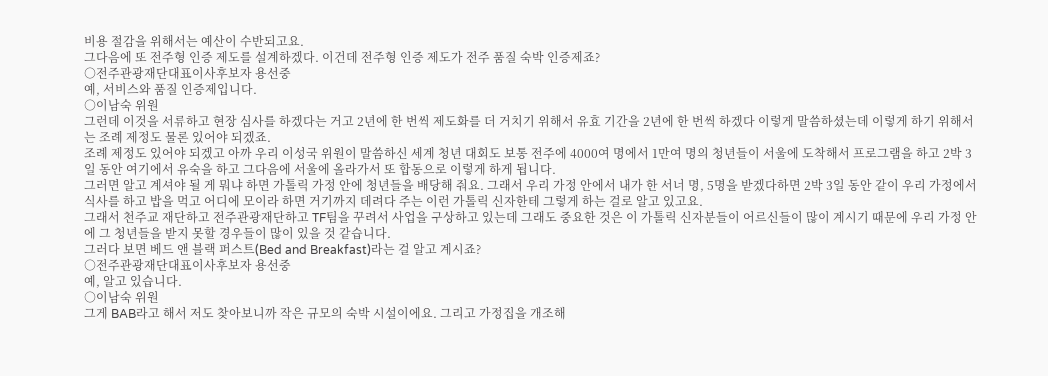비용 절감을 위해서는 예산이 수반되고요.
그다음에 또 전주형 인증 제도를 설계하겠다. 이건데 전주형 인증 제도가 전주 품질 숙박 인증제죠?
○전주관광재단대표이사후보자 용선중
예, 서비스와 품질 인증제입니다.
○이남숙 위원
그런데 이것을 서류하고 현장 심사를 하겠다는 거고 2년에 한 번씩 제도화를 더 거치기 위해서 유효 기간을 2년에 한 번씩 하겠다 이렇게 말씀하셨는데 이렇게 하기 위해서는 조례 제정도 물론 있어야 되겠죠.
조례 제정도 있어야 되겠고 아까 우리 이성국 위원이 말씀하신 세계 청년 대회도 보통 전주에 4000여 명에서 1만여 명의 청년들이 서울에 도착해서 프로그램을 하고 2박 3일 동안 여기에서 유숙을 하고 그다음에 서울에 올라가서 또 합동으로 이렇게 하게 됩니다.
그러면 알고 계셔야 될 게 뭐냐 하면 가톨릭 가정 안에 청년들을 배당해 줘요. 그래서 우리 가정 안에서 내가 한 서너 명, 5명을 받겠다하면 2박 3일 동안 같이 우리 가정에서 식사를 하고 밥을 먹고 어디에 모이라 하면 거기까지 데려다 주는 이런 가톨릭 신자한테 그렇게 하는 걸로 알고 있고요.
그래서 천주교 재단하고 전주관광재단하고 TF팀을 꾸려서 사업을 구상하고 있는데 그래도 중요한 것은 이 가톨릭 신자분들이 어르신들이 많이 계시기 때문에 우리 가정 안에 그 청년들을 받지 못할 경우들이 많이 있을 것 같습니다.
그러다 보면 베드 앤 블랙 퍼스트(Bed and Breakfast)라는 걸 알고 계시죠?
○전주관광재단대표이사후보자 용선중
예, 알고 있습니다.
○이남숙 위원
그게 BAB라고 해서 저도 찾아보니까 작은 규모의 숙박 시설이에요. 그리고 가정집을 개조해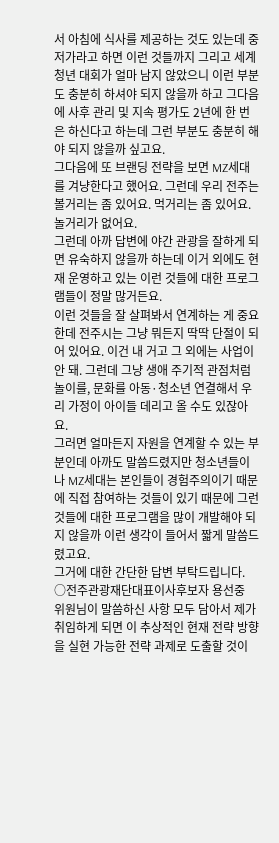서 아침에 식사를 제공하는 것도 있는데 중저가라고 하면 이런 것들까지 그리고 세계 청년 대회가 얼마 남지 않았으니 이런 부분도 충분히 하셔야 되지 않을까 하고 그다음에 사후 관리 및 지속 평가도 2년에 한 번은 하신다고 하는데 그런 부분도 충분히 해야 되지 않을까 싶고요.
그다음에 또 브랜딩 전략을 보면 MZ세대를 겨냥한다고 했어요. 그런데 우리 전주는 볼거리는 좀 있어요. 먹거리는 좀 있어요. 놀거리가 없어요.
그런데 아까 답변에 야간 관광을 잘하게 되면 유숙하지 않을까 하는데 이거 외에도 현재 운영하고 있는 이런 것들에 대한 프로그램들이 정말 많거든요.
이런 것들을 잘 살펴봐서 연계하는 게 중요한데 전주시는 그냥 뭐든지 딱딱 단절이 되어 있어요. 이건 내 거고 그 외에는 사업이 안 돼. 그런데 그냥 생애 주기적 관점처럼 놀이를, 문화를 아동·청소년 연결해서 우리 가정이 아이들 데리고 올 수도 있잖아요.
그러면 얼마든지 자원을 연계할 수 있는 부분인데 아까도 말씀드렸지만 청소년들이나 MZ세대는 본인들이 경험주의이기 때문에 직접 참여하는 것들이 있기 때문에 그런 것들에 대한 프로그램을 많이 개발해야 되지 않을까 이런 생각이 들어서 짧게 말씀드렸고요.
그거에 대한 간단한 답변 부탁드립니다.
○전주관광재단대표이사후보자 용선중
위원님이 말씀하신 사항 모두 담아서 제가 취임하게 되면 이 추상적인 현재 전략 방향을 실현 가능한 전략 과제로 도출할 것이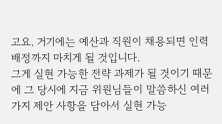고요. 거기에는 예산과 직원이 채용되면 인력 배정까지 마치게 될 것입니다.
그게 실현 가능한 전략 과제가 될 것이기 때문에 그 당시에 지금 위원님들이 말씀하신 여러 가지 제안 사항을 담아서 실현 가능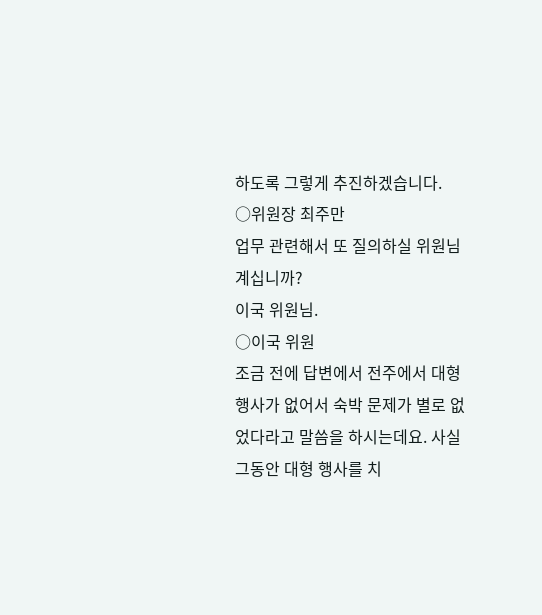하도록 그렇게 추진하겠습니다.
○위원장 최주만
업무 관련해서 또 질의하실 위원님 계십니까?
이국 위원님.
○이국 위원
조금 전에 답변에서 전주에서 대형 행사가 없어서 숙박 문제가 별로 없었다라고 말씀을 하시는데요. 사실 그동안 대형 행사를 치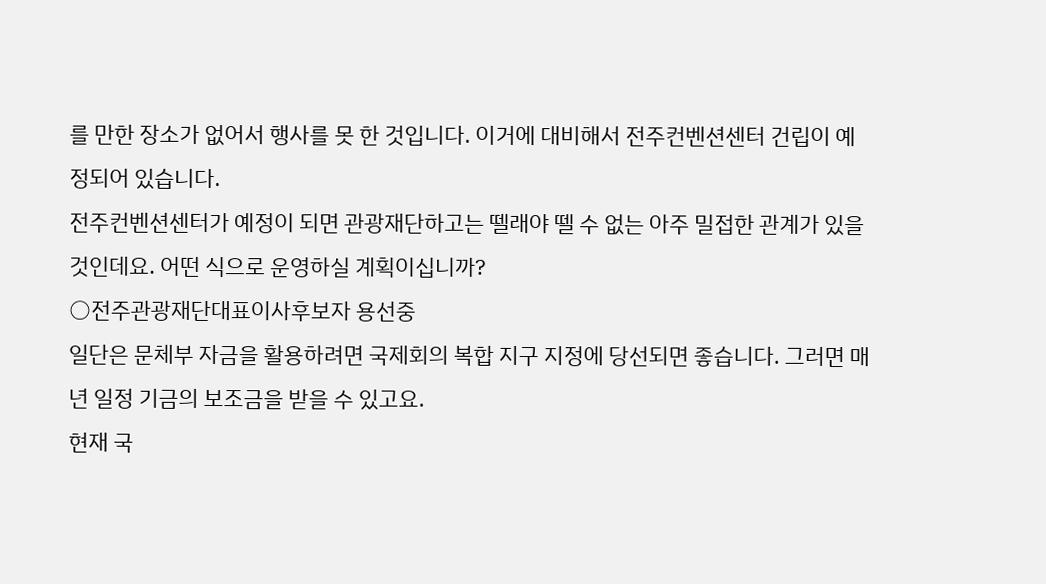를 만한 장소가 없어서 행사를 못 한 것입니다. 이거에 대비해서 전주컨벤션센터 건립이 예정되어 있습니다.
전주컨벤션센터가 예정이 되면 관광재단하고는 뗄래야 뗄 수 없는 아주 밀접한 관계가 있을 것인데요. 어떤 식으로 운영하실 계획이십니까?
○전주관광재단대표이사후보자 용선중
일단은 문체부 자금을 활용하려면 국제회의 복합 지구 지정에 당선되면 좋습니다. 그러면 매년 일정 기금의 보조금을 받을 수 있고요.
현재 국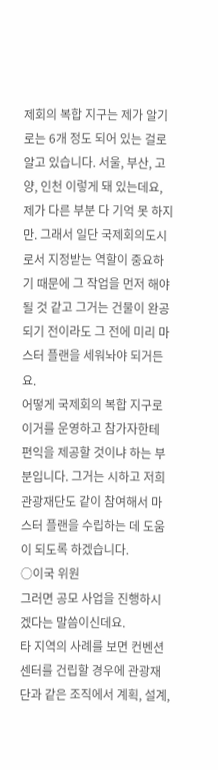제회의 복합 지구는 제가 알기로는 6개 정도 되어 있는 걸로 알고 있습니다. 서울, 부산, 고양, 인천 이렇게 돼 있는데요, 제가 다른 부분 다 기억 못 하지만. 그래서 일단 국제회의도시로서 지정받는 역할이 중요하기 때문에 그 작업을 먼저 해야 될 것 같고 그거는 건물이 완공되기 전이라도 그 전에 미리 마스터 플랜을 세워놔야 되거든요.
어떻게 국제회의 복합 지구로 이거를 운영하고 참가자한테 편익을 제공할 것이냐 하는 부분입니다. 그거는 시하고 저희 관광재단도 같이 참여해서 마스터 플랜을 수립하는 데 도움이 되도록 하겠습니다.
○이국 위원
그러면 공모 사업을 진행하시겠다는 말씀이신데요.
타 지역의 사례를 보면 컨벤션센터를 건립할 경우에 관광재단과 같은 조직에서 계획, 설계,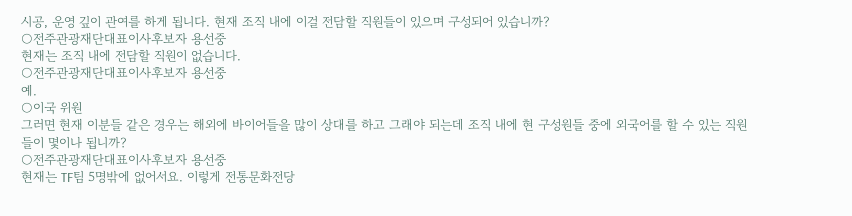시공, 운영 깊이 관여를 하게 됩니다. 현재 조직 내에 이걸 전담할 직원들이 있으며 구성되어 있습니까?
○전주관광재단대표이사후보자 용선중
현재는 조직 내에 전담할 직원이 없습니다.
○전주관광재단대표이사후보자 용선중
예.
○이국 위원
그러면 현재 이분들 같은 경우는 해외에 바이어들을 많이 상대를 하고 그래야 되는데 조직 내에 현 구성원들 중에 외국어를 할 수 있는 직원들이 몇이나 됩니까?
○전주관광재단대표이사후보자 용선중
현재는 TF팀 5명밖에 없어서요. 이렇게 전통문화전당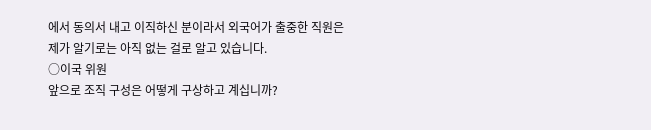에서 동의서 내고 이직하신 분이라서 외국어가 출중한 직원은 제가 알기로는 아직 없는 걸로 알고 있습니다.
○이국 위원
앞으로 조직 구성은 어떻게 구상하고 계십니까?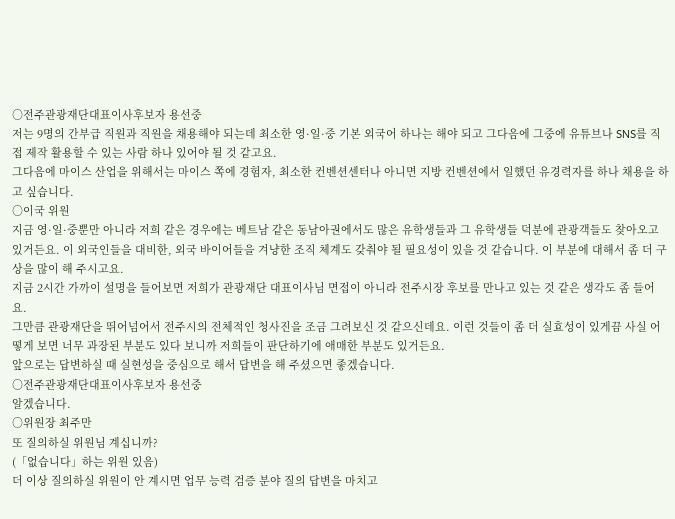○전주관광재단대표이사후보자 용선중
저는 9명의 간부급 직원과 직원을 채용해야 되는데 최소한 영·일·중 기본 외국어 하나는 해야 되고 그다음에 그중에 유튜브나 SNS를 직접 제작 활용할 수 있는 사람 하나 있어야 될 것 같고요.
그다음에 마이스 산업을 위해서는 마이스 쪽에 경험자, 최소한 컨벤션센터나 아니면 지방 컨벤션에서 일했던 유경력자를 하나 채용을 하고 싶습니다.
○이국 위원
지금 영·일·중뿐만 아니라 저희 같은 경우에는 베트남 같은 동남아권에서도 많은 유학생들과 그 유학생들 덕분에 관광객들도 찾아오고 있거든요. 이 외국인들을 대비한, 외국 바이어들을 겨냥한 조직 체계도 갖춰야 될 필요성이 있을 것 같습니다. 이 부분에 대해서 좀 더 구상을 많이 해 주시고요.
지금 2시간 가까이 설명을 들어보면 저희가 관광재단 대표이사님 면접이 아니라 전주시장 후보를 만나고 있는 것 같은 생각도 좀 들어요.
그만큼 관광재단을 뛰어넘어서 전주시의 전체적인 청사진을 조금 그려보신 것 같으신데요. 이런 것들이 좀 더 실효성이 있게끔 사실 어떻게 보면 너무 과장된 부분도 있다 보니까 저희들이 판단하기에 애매한 부분도 있거든요.
앞으로는 답변하실 때 실현성을 중심으로 해서 답변을 해 주셨으면 좋겠습니다.
○전주관광재단대표이사후보자 용선중
알겠습니다.
○위원장 최주만
또 질의하실 위원님 계십니까?
(「없습니다」하는 위원 있음)
더 이상 질의하실 위원이 안 계시면 업무 능력 검증 분야 질의 답변을 마치고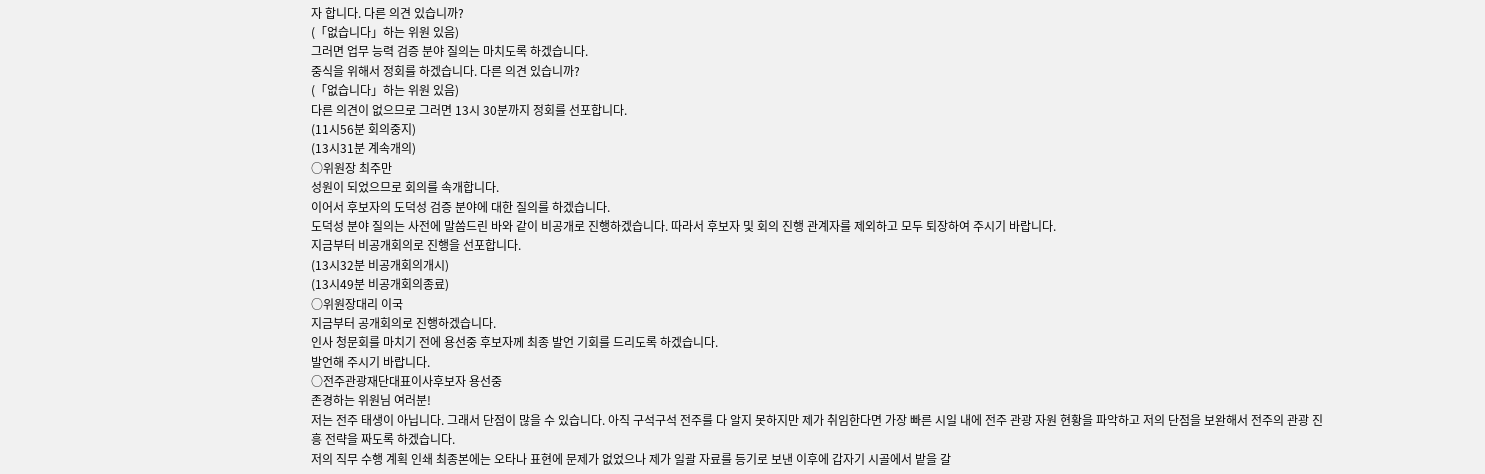자 합니다. 다른 의견 있습니까?
(「없습니다」하는 위원 있음)
그러면 업무 능력 검증 분야 질의는 마치도록 하겠습니다.
중식을 위해서 정회를 하겠습니다. 다른 의견 있습니까?
(「없습니다」하는 위원 있음)
다른 의견이 없으므로 그러면 13시 30분까지 정회를 선포합니다.
(11시56분 회의중지)
(13시31분 계속개의)
○위원장 최주만
성원이 되었으므로 회의를 속개합니다.
이어서 후보자의 도덕성 검증 분야에 대한 질의를 하겠습니다.
도덕성 분야 질의는 사전에 말씀드린 바와 같이 비공개로 진행하겠습니다. 따라서 후보자 및 회의 진행 관계자를 제외하고 모두 퇴장하여 주시기 바랍니다.
지금부터 비공개회의로 진행을 선포합니다.
(13시32분 비공개회의개시)
(13시49분 비공개회의종료)
○위원장대리 이국
지금부터 공개회의로 진행하겠습니다.
인사 청문회를 마치기 전에 용선중 후보자께 최종 발언 기회를 드리도록 하겠습니다.
발언해 주시기 바랍니다.
○전주관광재단대표이사후보자 용선중
존경하는 위원님 여러분!
저는 전주 태생이 아닙니다. 그래서 단점이 많을 수 있습니다. 아직 구석구석 전주를 다 알지 못하지만 제가 취임한다면 가장 빠른 시일 내에 전주 관광 자원 현황을 파악하고 저의 단점을 보완해서 전주의 관광 진흥 전략을 짜도록 하겠습니다.
저의 직무 수행 계획 인쇄 최종본에는 오타나 표현에 문제가 없었으나 제가 일괄 자료를 등기로 보낸 이후에 갑자기 시골에서 밭을 갈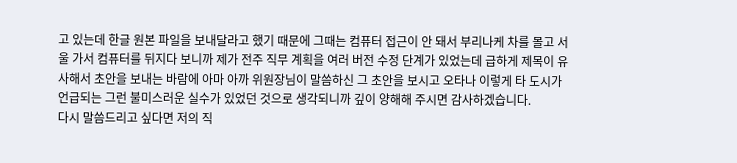고 있는데 한글 원본 파일을 보내달라고 했기 때문에 그때는 컴퓨터 접근이 안 돼서 부리나케 차를 몰고 서울 가서 컴퓨터를 뒤지다 보니까 제가 전주 직무 계획을 여러 버전 수정 단계가 있었는데 급하게 제목이 유사해서 초안을 보내는 바람에 아마 아까 위원장님이 말씀하신 그 초안을 보시고 오타나 이렇게 타 도시가 언급되는 그런 불미스러운 실수가 있었던 것으로 생각되니까 깊이 양해해 주시면 감사하겠습니다.
다시 말씀드리고 싶다면 저의 직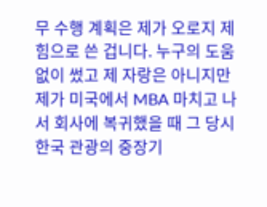무 수행 계획은 제가 오로지 제힘으로 쓴 겁니다. 누구의 도움 없이 썼고 제 자랑은 아니지만 제가 미국에서 MBA 마치고 나서 회사에 복귀했을 때 그 당시 한국 관광의 중장기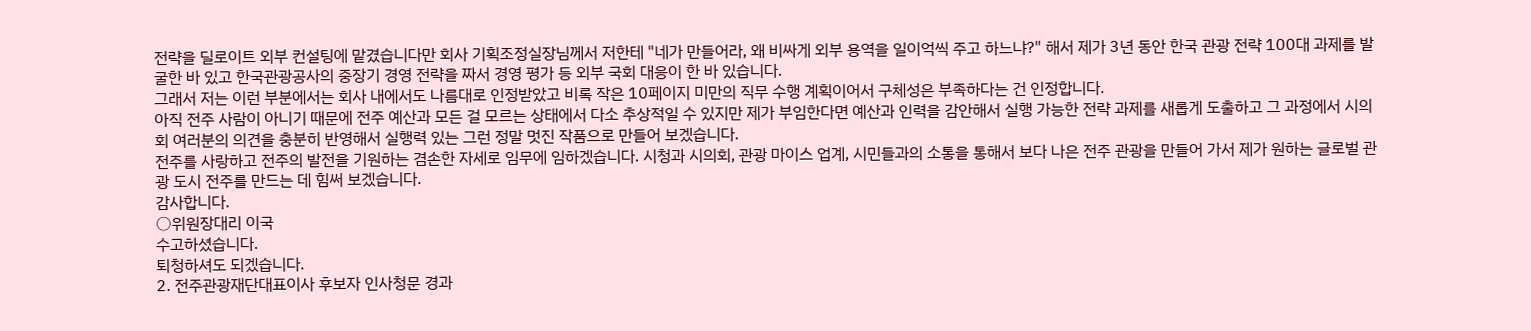전략을 딜로이트 외부 컨설팅에 맡겼습니다만 회사 기획조정실장님께서 저한테 "네가 만들어라, 왜 비싸게 외부 용역을 일이억씩 주고 하느냐?" 해서 제가 3년 동안 한국 관광 전략 100대 과제를 발굴한 바 있고 한국관광공사의 중장기 경영 전략을 짜서 경영 평가 등 외부 국회 대응이 한 바 있습니다.
그래서 저는 이런 부분에서는 회사 내에서도 나름대로 인정받았고 비록 작은 10페이지 미만의 직무 수행 계획이어서 구체성은 부족하다는 건 인정합니다.
아직 전주 사람이 아니기 때문에 전주 예산과 모든 걸 모르는 상태에서 다소 추상적일 수 있지만 제가 부임한다면 예산과 인력을 감안해서 실행 가능한 전략 과제를 새롭게 도출하고 그 과정에서 시의회 여러분의 의견을 충분히 반영해서 실행력 있는 그런 정말 멋진 작품으로 만들어 보겠습니다.
전주를 사랑하고 전주의 발전을 기원하는 겸손한 자세로 임무에 임하겠습니다. 시청과 시의회, 관광 마이스 업계, 시민들과의 소통을 통해서 보다 나은 전주 관광을 만들어 가서 제가 원하는 글로벌 관광 도시 전주를 만드는 데 힘써 보겠습니다.
감사합니다.
○위원장대리 이국
수고하셨습니다.
퇴청하셔도 되겠습니다.
2. 전주관광재단대표이사 후보자 인사청문 경과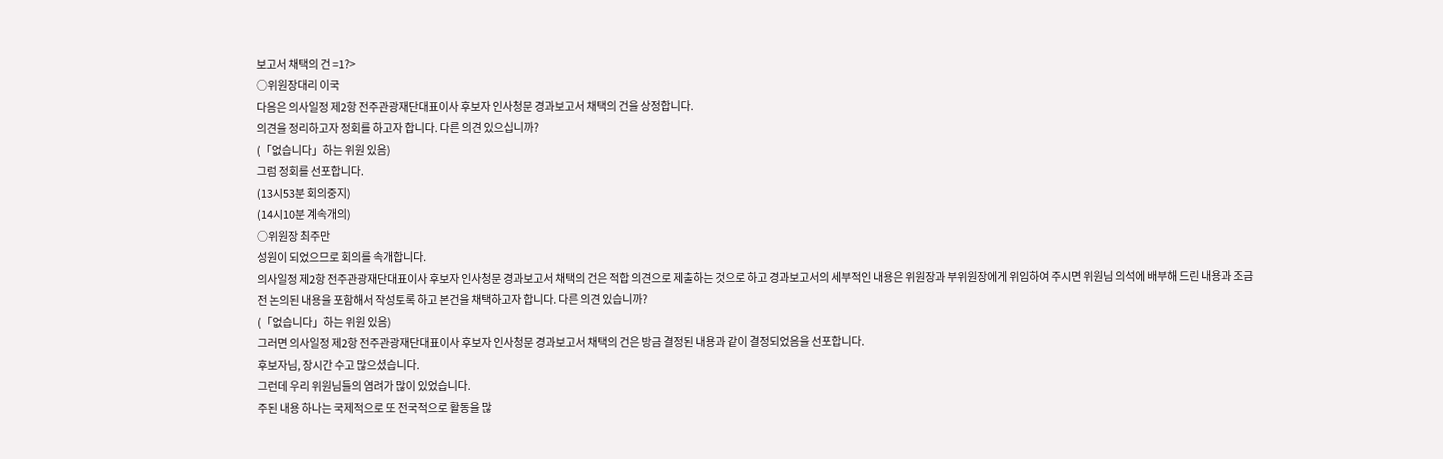보고서 채택의 건 =1?>
○위원장대리 이국
다음은 의사일정 제2항 전주관광재단대표이사 후보자 인사청문 경과보고서 채택의 건을 상정합니다.
의견을 정리하고자 정회를 하고자 합니다. 다른 의견 있으십니까?
(「없습니다」하는 위원 있음)
그럼 정회를 선포합니다.
(13시53분 회의중지)
(14시10분 계속개의)
○위원장 최주만
성원이 되었으므로 회의를 속개합니다.
의사일정 제2항 전주관광재단대표이사 후보자 인사청문 경과보고서 채택의 건은 적합 의견으로 제출하는 것으로 하고 경과보고서의 세부적인 내용은 위원장과 부위원장에게 위임하여 주시면 위원님 의석에 배부해 드린 내용과 조금 전 논의된 내용을 포함해서 작성토록 하고 본건을 채택하고자 합니다. 다른 의견 있습니까?
(「없습니다」하는 위원 있음)
그러면 의사일정 제2항 전주관광재단대표이사 후보자 인사청문 경과보고서 채택의 건은 방금 결정된 내용과 같이 결정되었음을 선포합니다.
후보자님, 장시간 수고 많으셨습니다.
그런데 우리 위원님들의 염려가 많이 있었습니다.
주된 내용 하나는 국제적으로 또 전국적으로 활동을 많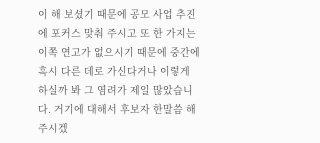이 해 보셨기 때문에 공모 사업 추진에 포커스 맞춰 주시고 또 한 가지는 이쪽 연고가 없으시기 때문에 중간에 혹시 다른 데로 가신다거나 이렇게 하실까 봐 그 염려가 제일 많았습니다. 거기에 대해서 후보자 한말씀 해 주시겠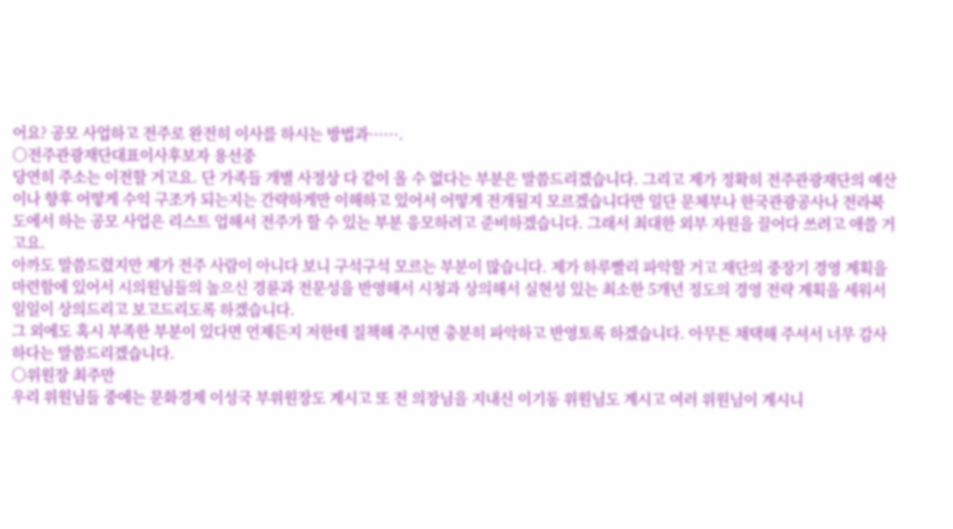어요? 공모 사업하고 전주로 완전히 이사를 하시는 방법과······.
○전주관광재단대표이사후보자 용선중
당연히 주소는 이전할 거고요. 단 가족들 개별 사정상 다 같이 올 수 없다는 부분은 말씀드리겠습니다. 그리고 제가 정확히 전주관광재단의 예산이나 향후 어떻게 수익 구조가 되는지는 간략하게만 이해하고 있어서 어떻게 전개될지 모르겠습니다만 일단 문체부나 한국관광공사나 전라북도에서 하는 공모 사업은 리스트 업해서 전주가 할 수 있는 부분 응모하려고 준비하겠습니다. 그래서 최대한 외부 자원을 끌어다 쓰려고 애쓸 거고요.
아까도 말씀드렸지만 제가 전주 사람이 아니다 보니 구석구석 모르는 부분이 많습니다. 제가 하루빨리 파악할 거고 재단의 중장기 경영 계획을 마련함에 있어서 시의원님들의 높으신 경륜과 전문성을 반영해서 시청과 상의해서 실현성 있는 최소한 5개년 정도의 경영 전략 계획을 세워서 일일이 상의드리고 보고드리도록 하겠습니다.
그 외에도 혹시 부족한 부분이 있다면 언제든지 저한테 질책해 주시면 충분히 파악하고 반영토록 하겠습니다. 아무튼 채택해 주셔서 너무 감사하다는 말씀드리겠습니다.
○위원장 최주만
우리 위원님들 중에는 문화경제 이성국 부위원장도 계시고 또 전 의장님을 지내신 이기동 위원님도 계시고 여러 위원님이 계시니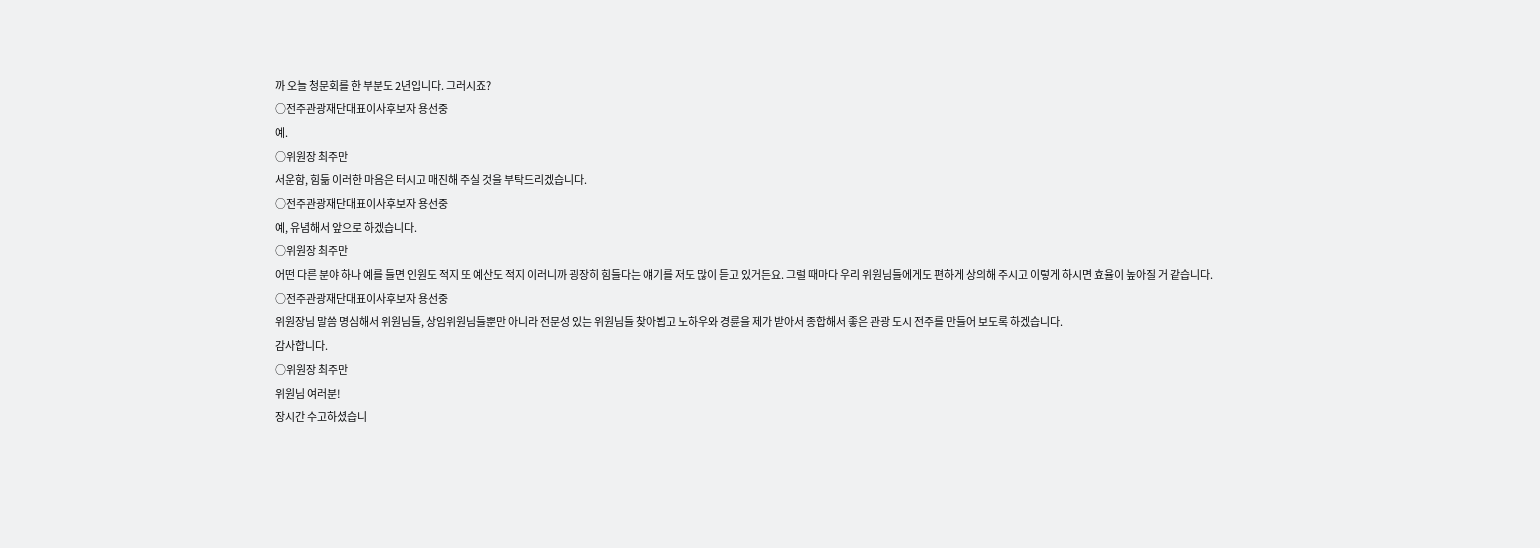까 오늘 청문회를 한 부분도 2년입니다. 그러시죠?
○전주관광재단대표이사후보자 용선중
예.
○위원장 최주만
서운함, 힘듦 이러한 마음은 터시고 매진해 주실 것을 부탁드리겠습니다.
○전주관광재단대표이사후보자 용선중
예, 유념해서 앞으로 하겠습니다.
○위원장 최주만
어떤 다른 분야 하나 예를 들면 인원도 적지 또 예산도 적지 이러니까 굉장히 힘들다는 얘기를 저도 많이 듣고 있거든요. 그럴 때마다 우리 위원님들에게도 편하게 상의해 주시고 이렇게 하시면 효율이 높아질 거 같습니다.
○전주관광재단대표이사후보자 용선중
위원장님 말씀 명심해서 위원님들, 상임위원님들뿐만 아니라 전문성 있는 위원님들 찾아뵙고 노하우와 경륜을 제가 받아서 종합해서 좋은 관광 도시 전주를 만들어 보도록 하겠습니다.
감사합니다.
○위원장 최주만
위원님 여러분!
장시간 수고하셨습니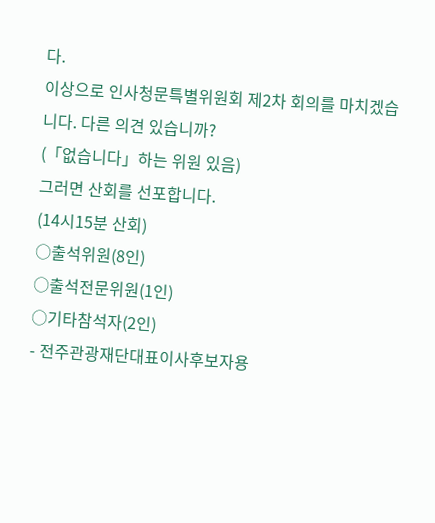다.
이상으로 인사청문특별위원회 제2차 회의를 마치겠습니다. 다른 의견 있습니까?
(「없습니다」하는 위원 있음)
그러면 산회를 선포합니다.
(14시15분 산회)
○출석위원(8인)
○출석전문위원(1인)
○기타참석자(2인)
- 전주관광재단대표이사후보자용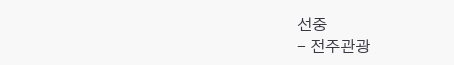선중
- 전주관광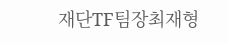재단TF팀장최재형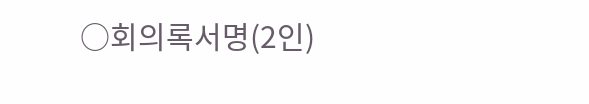○회의록서명(2인)